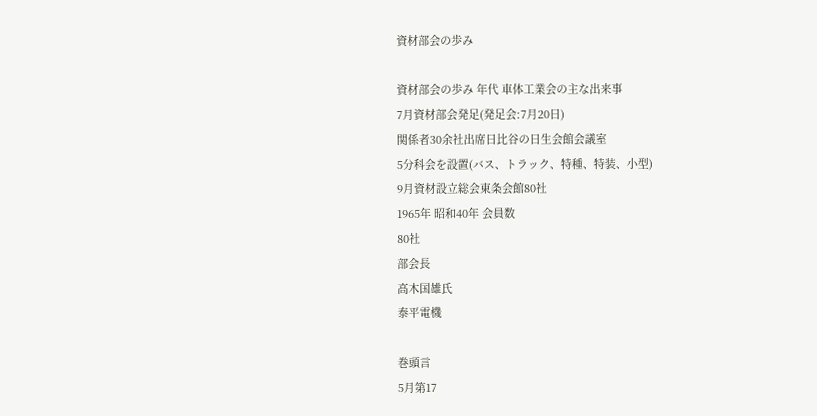資材部会の歩み

資材部会の歩み 年代 車体工業会の主な出来事
7月資材部会発足(発足会:7月20日)
関係者30余社出席日比谷の日生会館会議室
5分科会を設置(バス、トラック、特種、特装、小型)
9月資材設立総会東条会館80社
1965年 昭和40年 会員数
80社
部会長
高木国雄氏
泰平電機

巻頭言
5月第17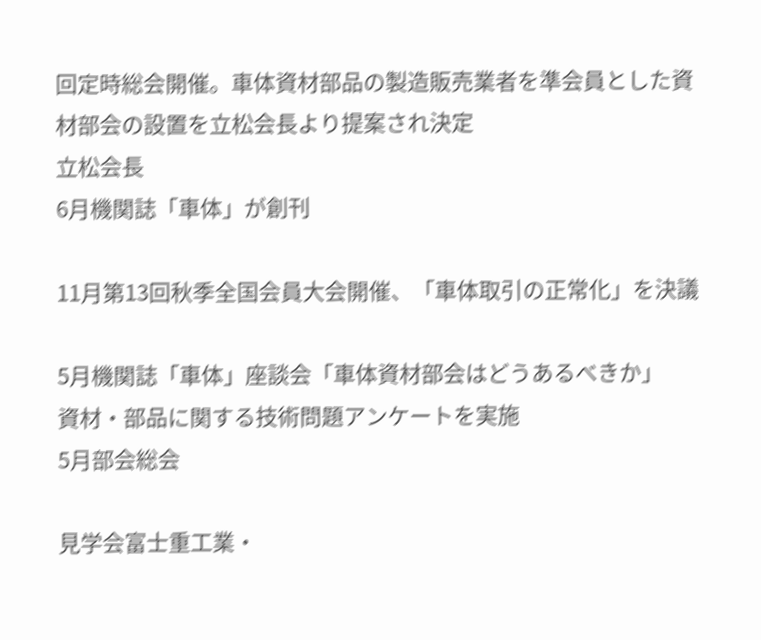回定時総会開催。車体資材部品の製造販売業者を準会員とした資材部会の設置を立松会長より提案され決定
立松会長
6月機関誌「車体」が創刊

11月第13回秋季全国会員大会開催、「車体取引の正常化」を決議

5月機関誌「車体」座談会「車体資材部会はどうあるべきか」
資材・部品に関する技術問題アンケートを実施
5月部会総会

見学会富士重工業・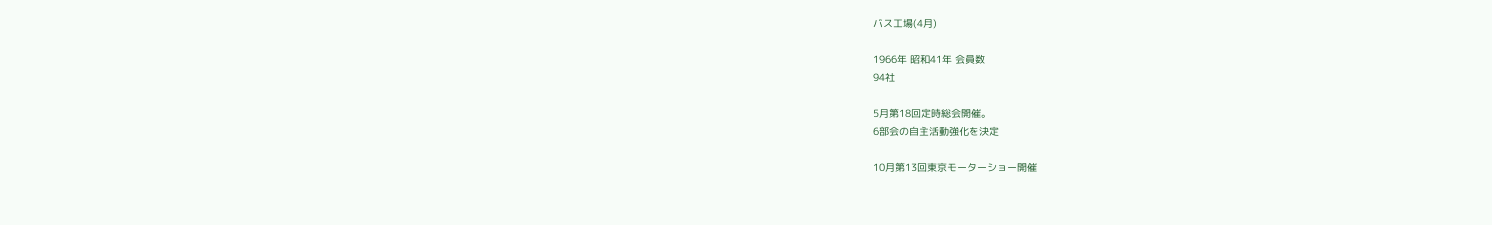バス工場(4月)

1966年 昭和41年 会員数
94社

5月第18回定時総会開催。
6部会の自主活動強化を決定

10月第13回東京モーターショー開催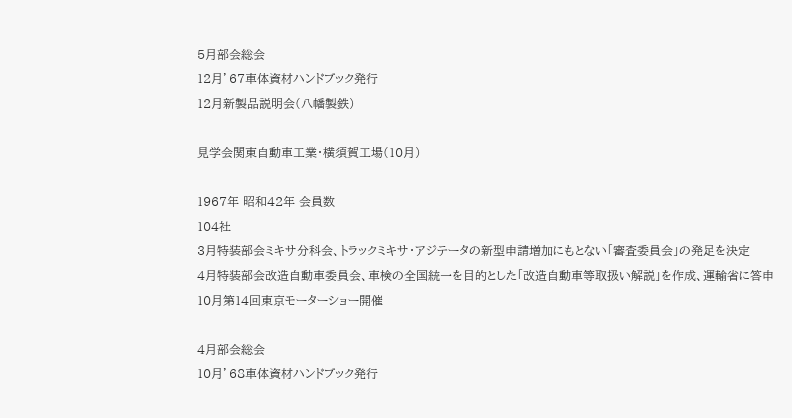5月部会総会
12月’67車体資材ハンドブック発行
12月新製品説明会(八幡製鉄)

見学会関東自動車工業・横須賀工場(10月)

1967年 昭和42年 会員数
104社
3月特装部会ミキサ分科会、トラックミキサ・アジテータの新型申請増加にもとない「審査委員会」の発足を決定
4月特装部会改造自動車委員会、車検の全国統一を目的とした「改造自動車等取扱い解説」を作成、運輸省に答申
10月第14回東京モーターショー開催

4月部会総会
10月’68車体資材ハンドブック発行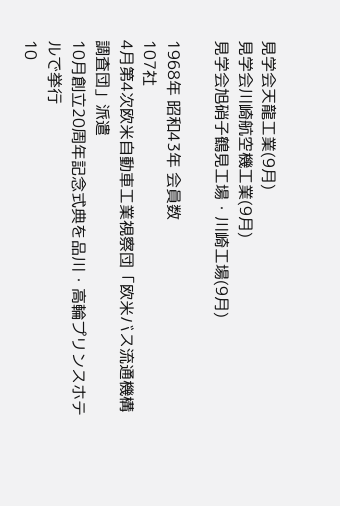見学会天龍工業(9月)
見学会川崎航空機工業(9月)
見学会旭硝子鶴見工場・川崎工場(9月)

1968年 昭和43年 会員数
107社
4月第4次欧米自動車工業視察団「欧米バス流通機構調査団」派遣
10月創立20周年記念式典を品川・高輪プリンスホテルで挙行
10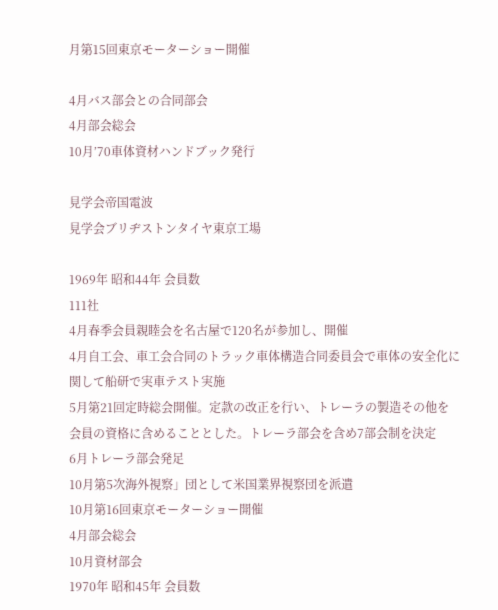月第15回東京モーターショー開催

4月バス部会との合同部会
4月部会総会
10月’70車体資材ハンドブック発行

見学会帝国電波
見学会ブリヂストンタイヤ東京工場

1969年 昭和44年 会員数
111社
4月春季会員親睦会を名古屋で120名が参加し、開催
4月自工会、車工会合同のトラック車体構造合同委員会で車体の安全化に関して船研で実車テスト実施
5月第21回定時総会開催。定款の改正を行い、トレーラの製造その他を会員の資格に含めることとした。トレーラ部会を含め7部会制を決定
6月トレーラ部会発足
10月第5次海外視察」団として米国業界視察団を派遣
10月第16回東京モーターショー開催
4月部会総会
10月資材部会
1970年 昭和45年 会員数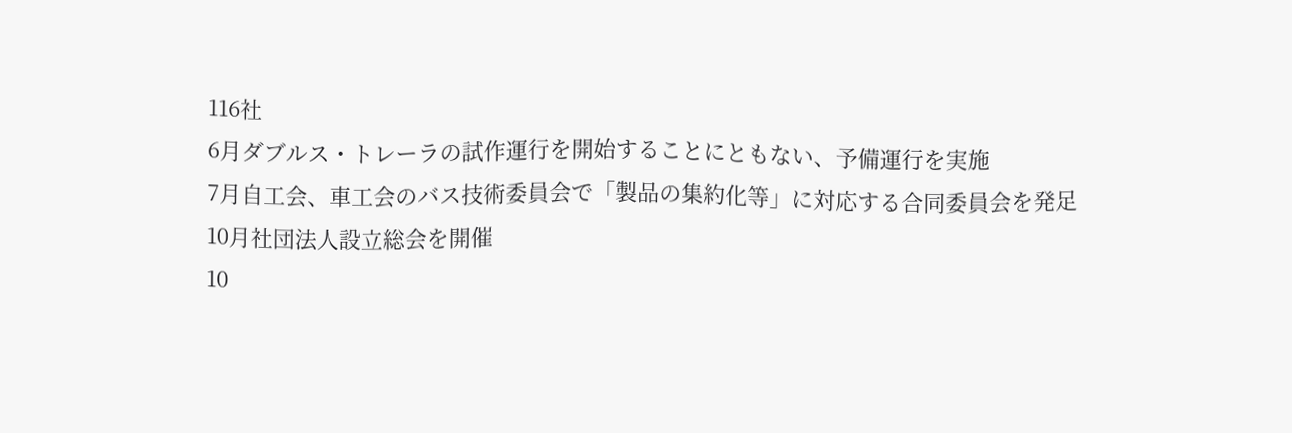116社
6月ダブルス・トレーラの試作運行を開始することにともない、予備運行を実施
7月自工会、車工会のバス技術委員会で「製品の集約化等」に対応する合同委員会を発足
10月社団法人設立総会を開催
10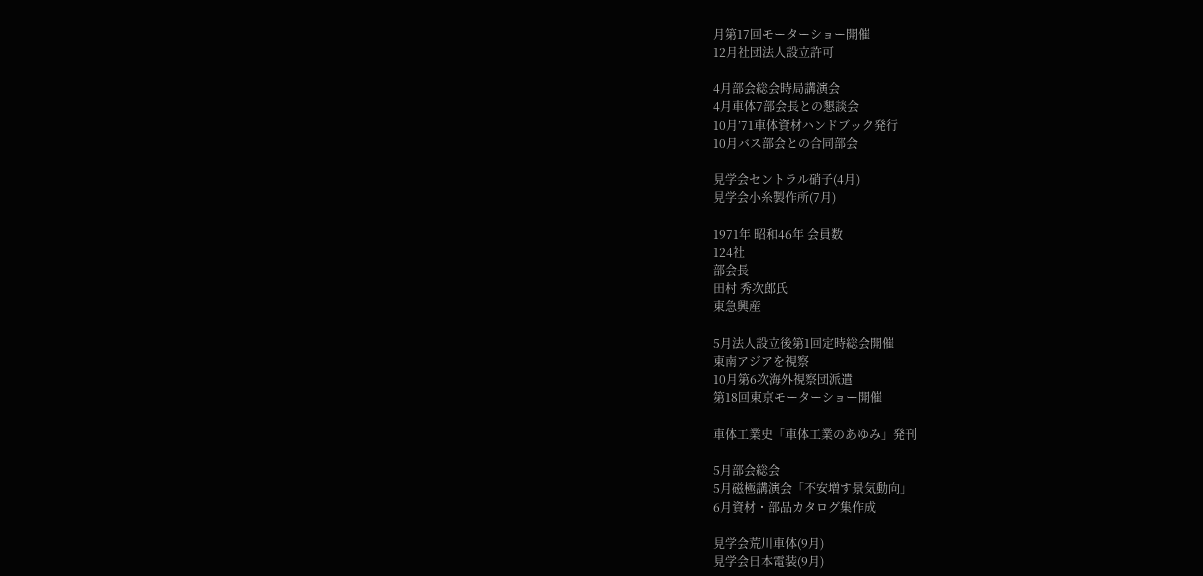月第17回モーターショー開催
12月社団法人設立許可

4月部会総会時局講演会
4月車体7部会長との懇談会
10月’71車体資材ハンドブック発行
10月バス部会との合同部会

見学会セントラル硝子(4月)
見学会小糸製作所(7月)

1971年 昭和46年 会員数
124社
部会長
田村 秀次郎氏
東急興産

5月法人設立後第1回定時総会開催
東南アジアを視察
10月第6次海外視察団派遣
第18回東京モーターショー開催

車体工業史「車体工業のあゆみ」発刊

5月部会総会
5月磁極講演会「不安増す景気動向」
6月資材・部品カタログ集作成

見学会荒川車体(9月)
見学会日本電装(9月)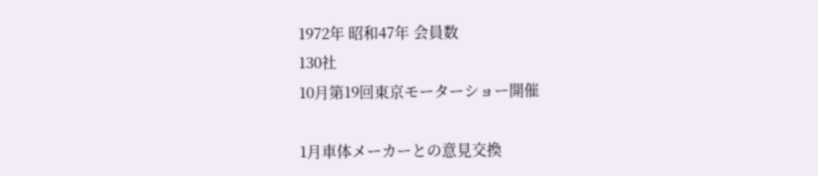1972年 昭和47年 会員数
130社
10月第19回東京モーターショー開催

1月車体メーカーとの意見交換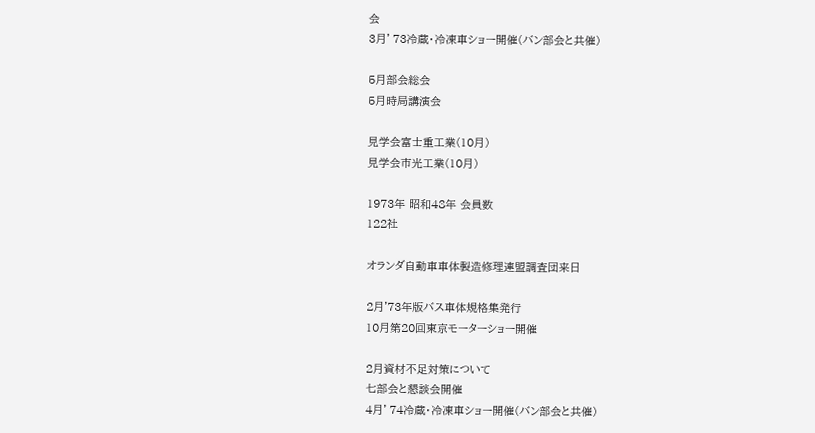会
3月’73冷蔵・冷凍車ショー開催(バン部会と共催)

5月部会総会
5月時局講演会

見学会富士重工業(10月)
見学会市光工業(10月)

1973年 昭和48年 会員数
122社

オランダ自動車車体製造修理連盟調査団来日

2月'73年版バス車体規格集発行
10月第20回東京モーターショー開催

2月資材不足対策について
七部会と懇談会開催
4月’74冷蔵・冷凍車ショー開催(バン部会と共催)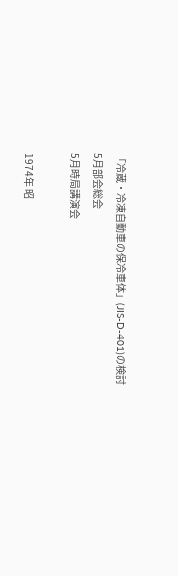「冷蔵・冷凍自動車の保冷車体」(JIS-D-401)の検討
5月部会総会
5月時局講演会

1974年 昭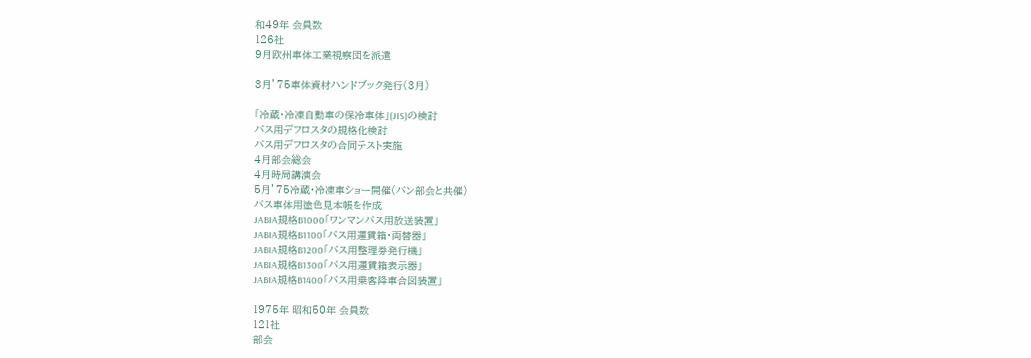和49年 会員数
126社
9月欧州車体工業視察団を派遣

3月’75車体資材ハンドブック発行(3月)

「冷蔵・冷凍自動車の保冷車体」(JIS)の検討
バス用デフロスタの規格化検討
バス用デフロスタの合同テスト実施
4月部会総会
4月時局講演会
5月’75冷蔵・冷凍車ショー開催(バン部会と共催)
バス車体用塗色見本帳を作成
JABIA規格B1000「ワンマンバス用放送装置」
JABIA規格B1100「バス用運賃箱・両替器」
JABIA規格B1200「バス用整理券発行機」
JABIA規格B1300「バス用運賃箱表示器」
JABIA規格B1400「バス用乗客降車合図装置」

1975年 昭和50年 会員数
121社
部会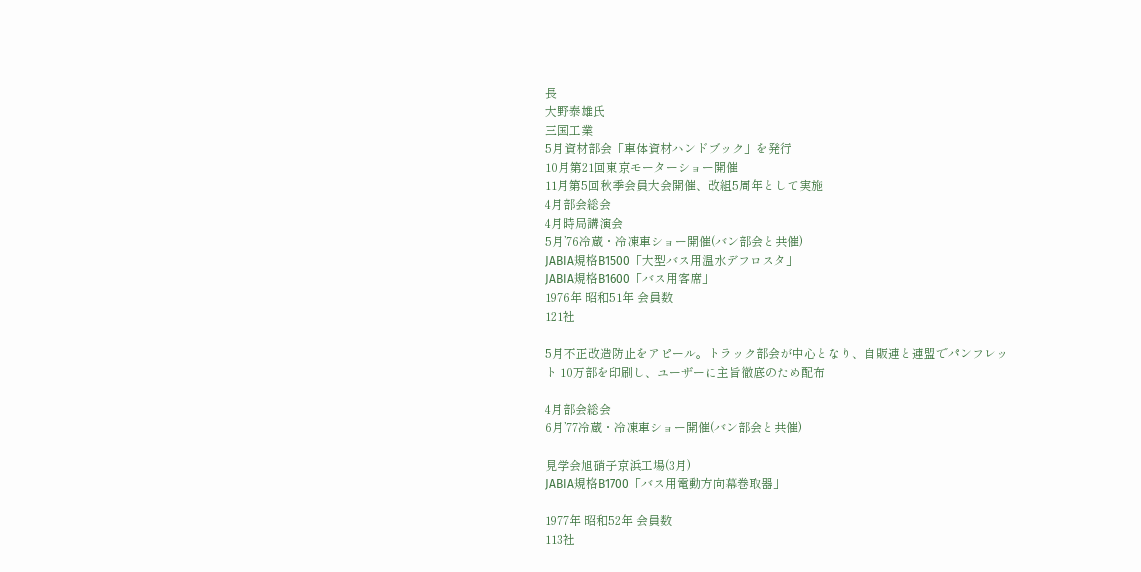長
大野泰雄氏
三国工業
5月資材部会「車体資材ハンドブック」を発行
10月第21回東京モーターショー開催
11月第5回秋季会員大会開催、改組5周年として実施
4月部会総会
4月時局講演会
5月’76冷蔵・冷凍車ショー開催(バン部会と共催)
JABIA規格B1500「大型バス用温水デフロスタ」
JABIA規格B1600「バス用客席」
1976年 昭和51年 会員数
121社

5月不正改造防止をアピール。トラック部会が中心となり、自販連と連盟でパンフレット 10万部を印刷し、ユーザーに主旨徹底のため配布

4月部会総会
6月’77冷蔵・冷凍車ショー開催(バン部会と共催)

見学会旭硝子京浜工場(3月)
JABIA規格B1700「バス用電動方向幕巻取器」

1977年 昭和52年 会員数
113社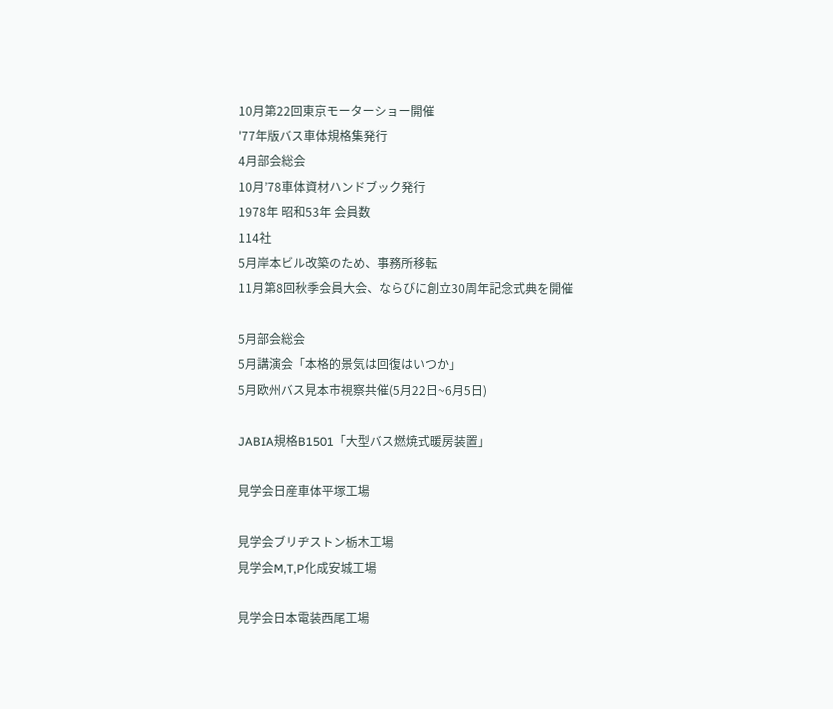10月第22回東京モーターショー開催
'77年版バス車体規格集発行
4月部会総会
10月’78車体資材ハンドブック発行
1978年 昭和53年 会員数
114社
5月岸本ビル改築のため、事務所移転
11月第8回秋季会員大会、ならびに創立30周年記念式典を開催

5月部会総会
5月講演会「本格的景気は回復はいつか」
5月欧州バス見本市視察共催(5月22日~6月5日)

JABIA規格B1501「大型バス燃焼式暖房装置」

見学会日産車体平塚工場

見学会ブリヂストン栃木工場
見学会M,T,P化成安城工場

見学会日本電装西尾工場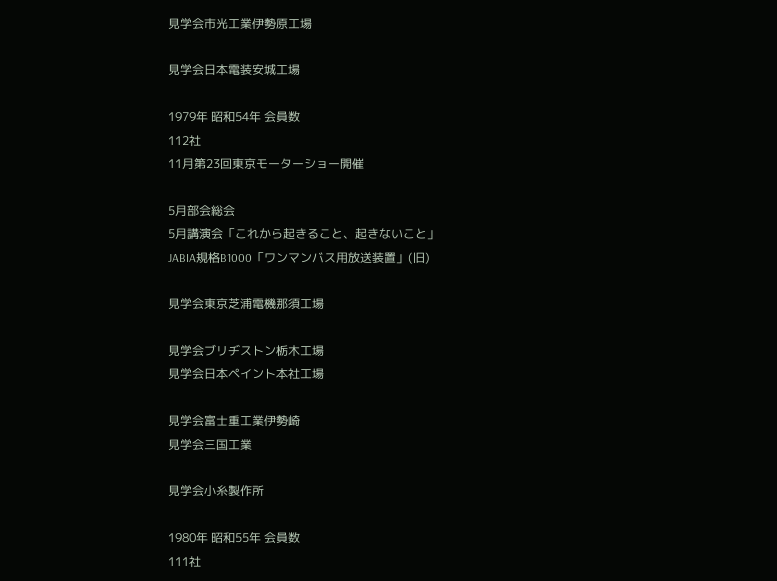見学会市光工業伊勢原工場

見学会日本電装安城工場

1979年 昭和54年 会員数
112社
11月第23回東京モーターショー開催

5月部会総会
5月講演会「これから起きること、起きないこと」
JABIA規格B1000「ワンマンバス用放送装置」(旧)

見学会東京芝浦電機那須工場

見学会ブリヂストン栃木工場
見学会日本ペイント本社工場

見学会富士重工業伊勢崎
見学会三国工業

見学会小糸製作所

1980年 昭和55年 会員数
111社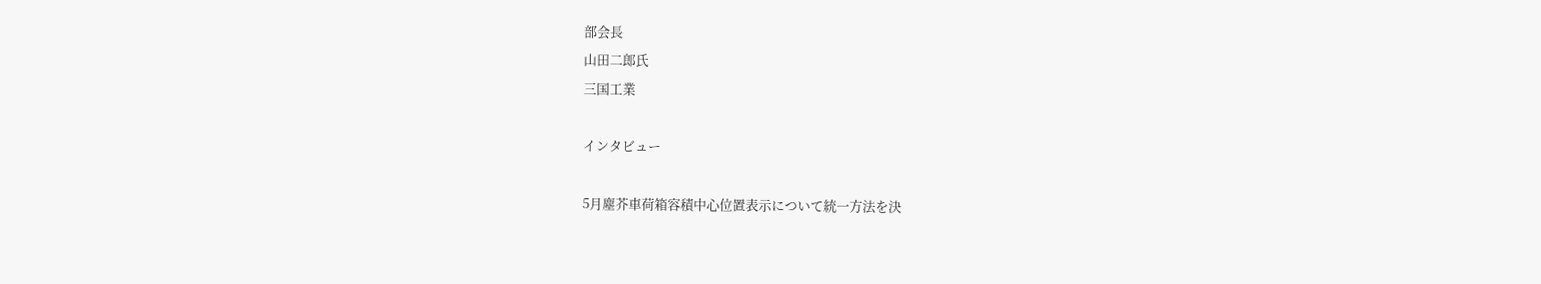部会長
山田二郎氏
三国工業

インタビュー

5月塵芥車荷箱容積中心位置表示について統一方法を決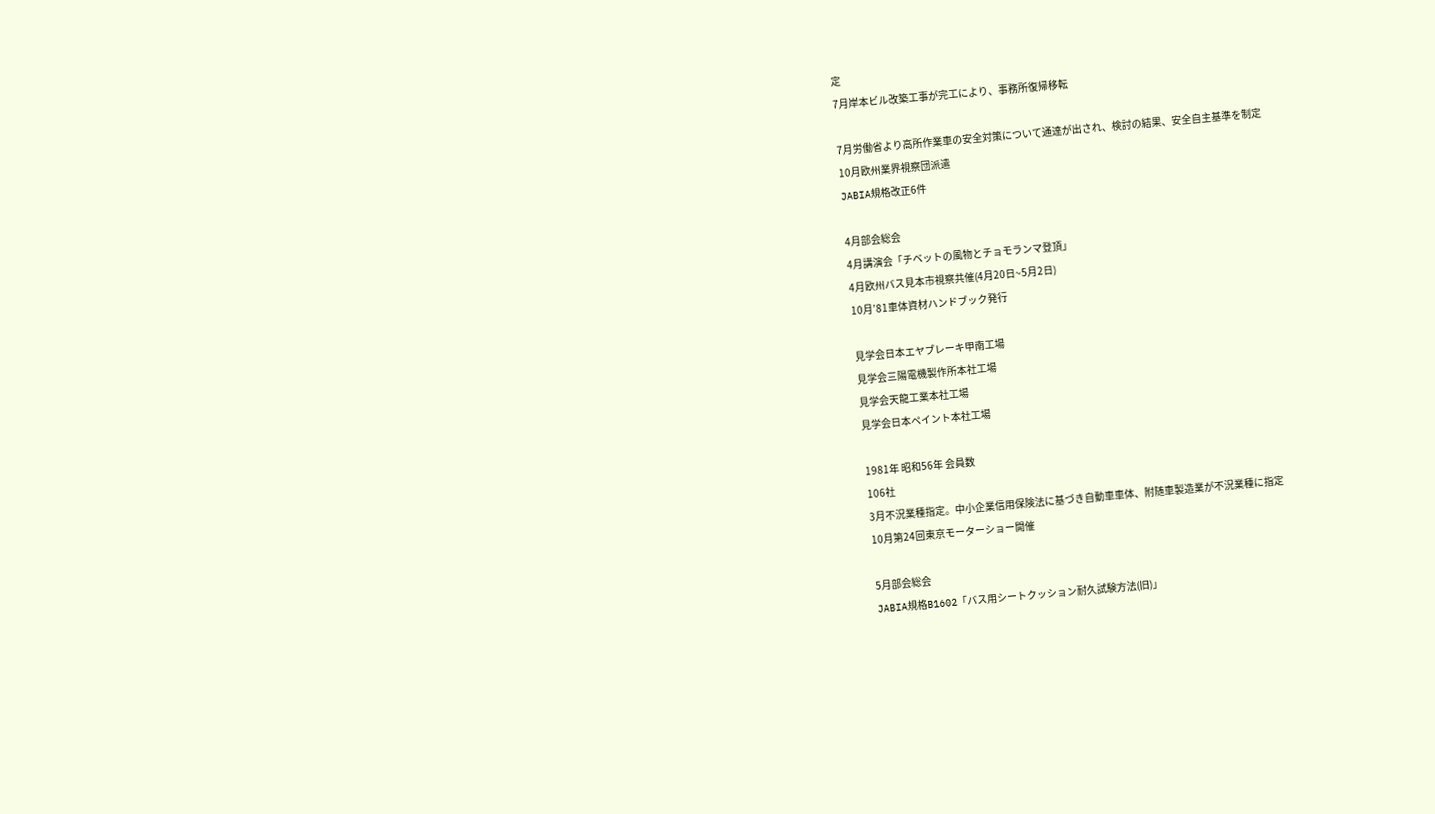定
7月岸本ビル改築工事が完工により、事務所復帰移転

7月労働省より高所作業車の安全対策について通達が出され、検討の結果、安全自主基準を制定
10月欧州業界視察団派遣
JABIA規格改正6件

4月部会総会
4月講演会「チベットの風物とチョモランマ登頂」
4月欧州バス見本市視察共催(4月20日~5月2日)
10月’81車体資材ハンドブック発行

見学会日本エヤブレーキ甲南工場
見学会三陽電機製作所本社工場
見学会天龍工業本社工場
見学会日本ペイント本社工場

1981年 昭和56年 会員数
106社
3月不況業種指定。中小企業信用保険法に基づき自動車車体、附随車製造業が不況業種に指定
10月第24回東京モーターショー開催

5月部会総会
JABIA規格B1602「バス用シートクッション耐久試験方法(旧)」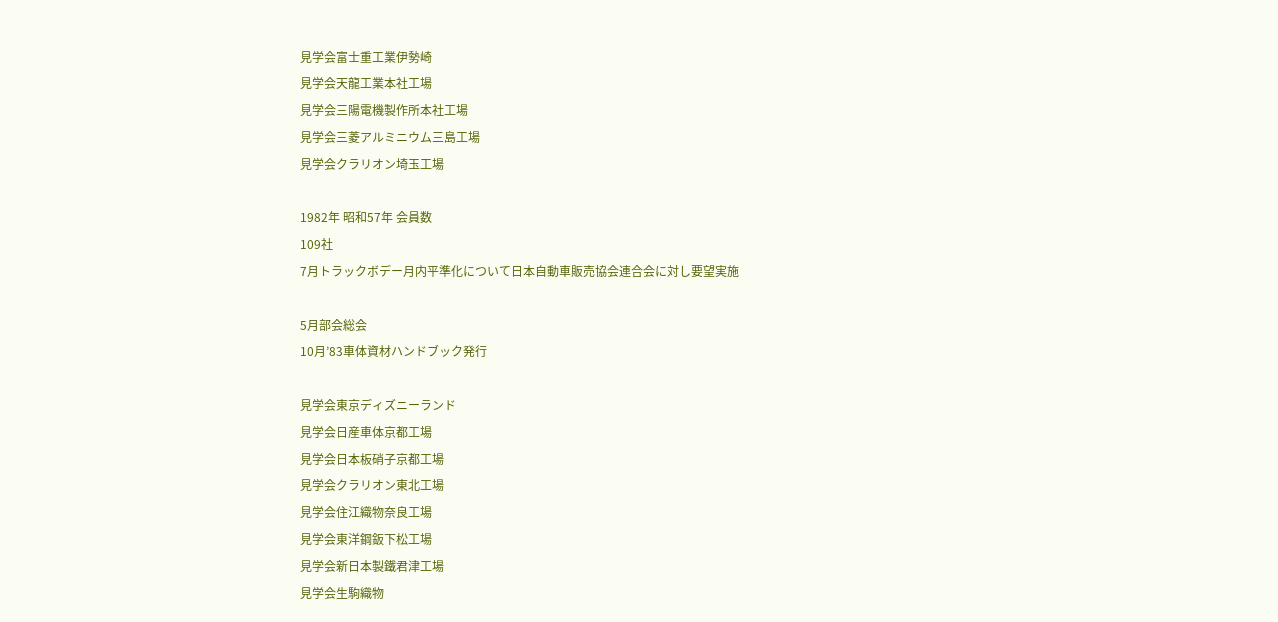見学会富士重工業伊勢崎
見学会天龍工業本社工場
見学会三陽電機製作所本社工場
見学会三菱アルミニウム三島工場
見学会クラリオン埼玉工場

1982年 昭和57年 会員数
109社
7月トラックボデー月内平準化について日本自動車販売協会連合会に対し要望実施

5月部会総会
10月’83車体資材ハンドブック発行

見学会東京ディズニーランド
見学会日産車体京都工場
見学会日本板硝子京都工場
見学会クラリオン東北工場
見学会住江織物奈良工場
見学会東洋鋼鈑下松工場
見学会新日本製鐵君津工場
見学会生駒織物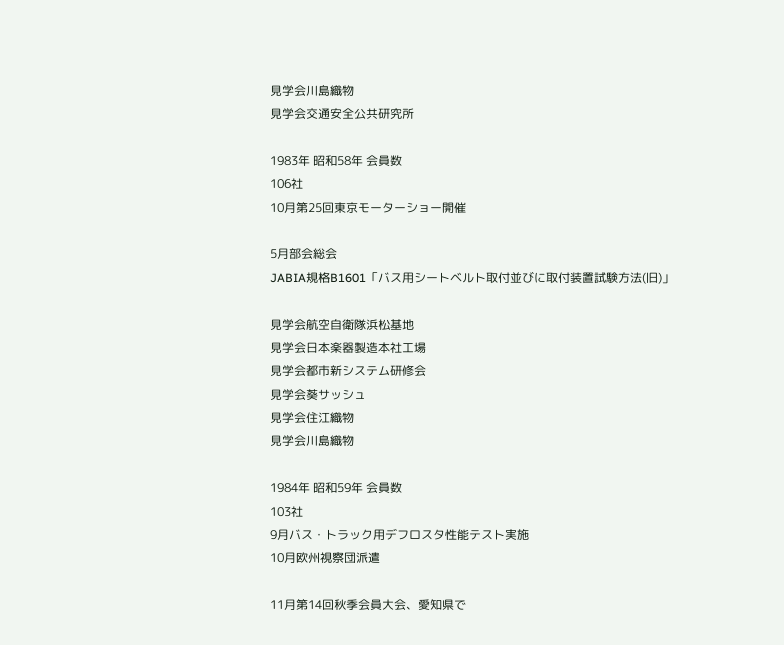見学会川島織物
見学会交通安全公共研究所

1983年 昭和58年 会員数
106社
10月第25回東京モーターショー開催

5月部会総会
JABIA規格B1601「バス用シートベルト取付並びに取付装置試験方法(旧)」

見学会航空自衛隊浜松基地
見学会日本楽器製造本社工場
見学会都市新システム研修会
見学会葵サッシュ
見学会住江織物
見学会川島織物

1984年 昭和59年 会員数
103社
9月バス・トラック用デフロスタ性能テスト実施
10月欧州視察団派遣

11月第14回秋季会員大会、愛知県で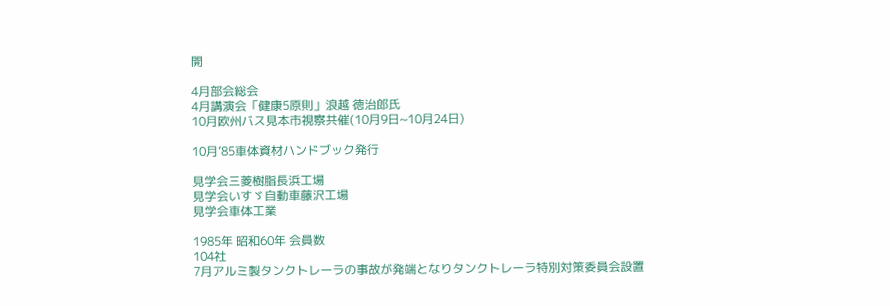開

4月部会総会
4月講演会「健康5原則」浪越 徳治郎氏
10月欧州バス見本市視察共催(10月9日~10月24日)

10月’85車体資材ハンドブック発行

見学会三菱樹脂長浜工場
見学会いすゞ自動車藤沢工場
見学会車体工業

1985年 昭和60年 会員数
104社
7月アルミ製タンクトレーラの事故が発端となりタンクトレーラ特別対策委員会設置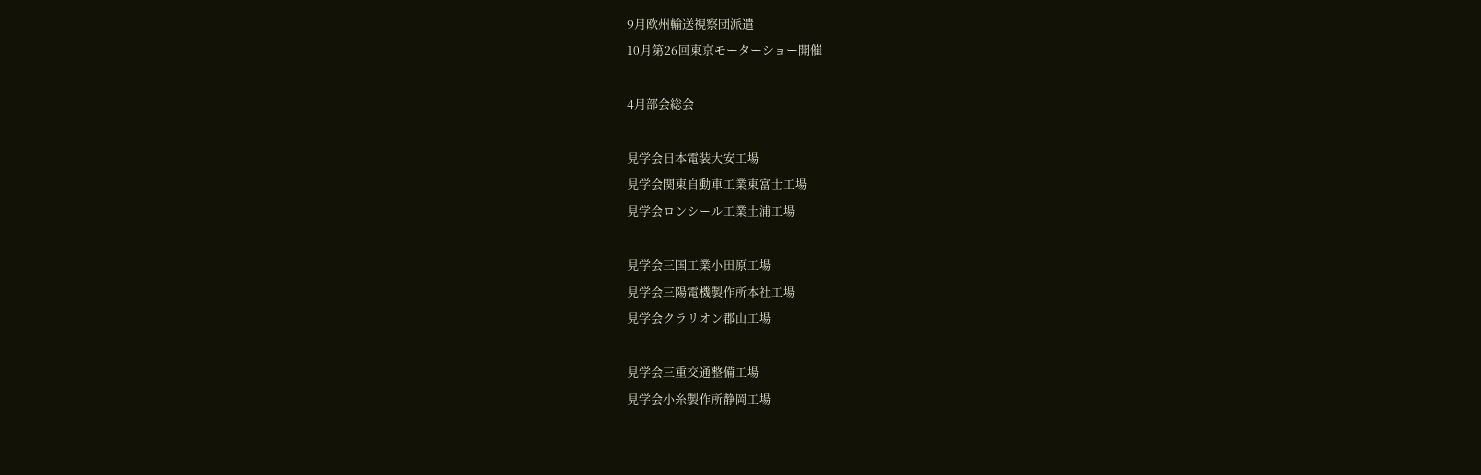9月欧州輸送視察団派遣
10月第26回東京モーターショー開催

4月部会総会

見学会日本電装大安工場
見学会関東自動車工業東富士工場
見学会ロンシール工業土浦工場

見学会三国工業小田原工場
見学会三陽電機製作所本社工場
見学会クラリオン郡山工場

見学会三重交通整備工場
見学会小糸製作所静岡工場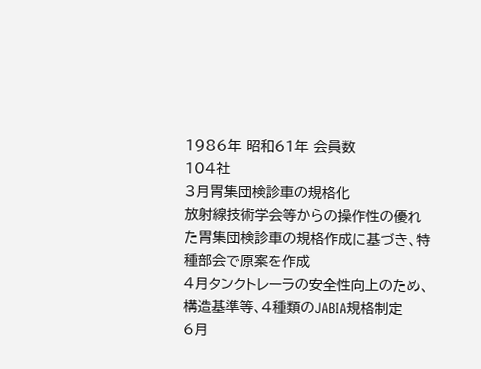1986年 昭和61年 会員数
104社
3月胃集団検診車の規格化
放射線技術学会等からの操作性の優れた胃集団検診車の規格作成に基づき、特種部会で原案を作成
4月タンクトレーラの安全性向上のため、構造基準等、4種類のJABIA規格制定
6月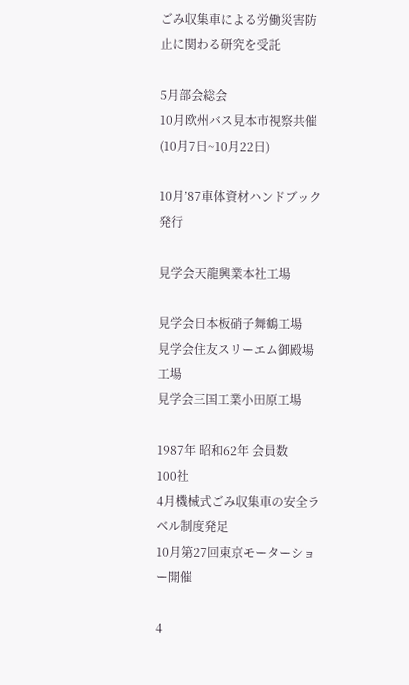ごみ収集車による労働災害防止に関わる研究を受託

5月部会総会
10月欧州バス見本市視察共催(10月7日~10月22日)

10月’87車体資材ハンドブック発行

見学会天龍興業本社工場

見学会日本板硝子舞鶴工場
見学会住友スリーエム御殿場工場
見学会三国工業小田原工場

1987年 昭和62年 会員数
100社
4月機械式ごみ収集車の安全ラベル制度発足
10月第27回東京モーターショー開催

4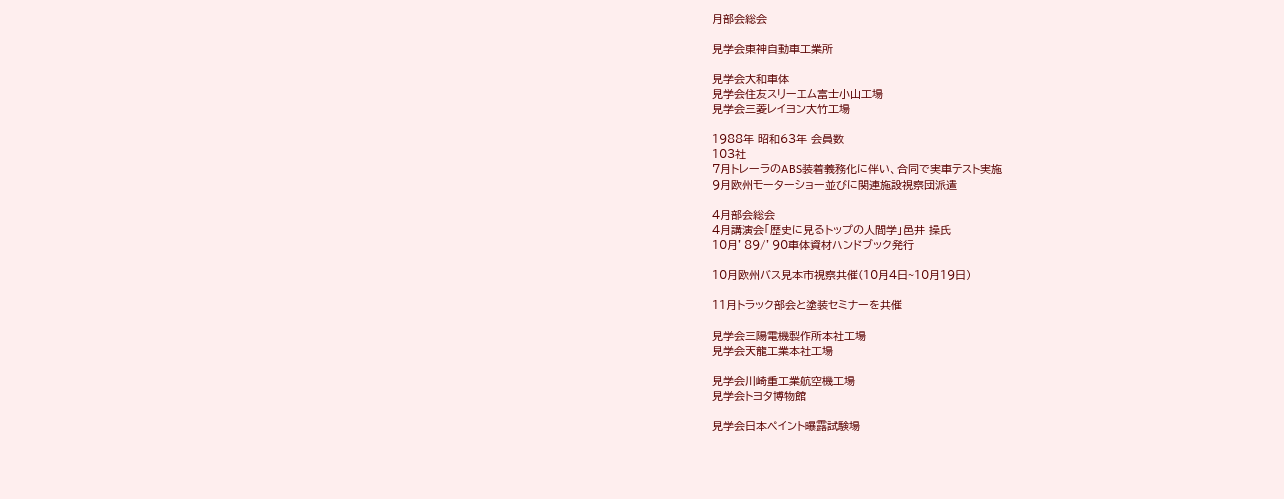月部会総会

見学会東神自動車工業所

見学会大和車体
見学会住友スリーエム富士小山工場
見学会三菱レイヨン大竹工場

1988年 昭和63年 会員数
103社
7月トレーラのABS装着義務化に伴い、合同で実車テスト実施
9月欧州モーターショー並びに関連施設視察団派遣

4月部会総会
4月講演会「歴史に見るトップの人間学」邑井 操氏
10月’89/’90車体資材ハンドブック発行

10月欧州バス見本市視察共催(10月4日~10月19日)

11月トラック部会と塗装セミナーを共催

見学会三陽電機製作所本社工場
見学会天龍工業本社工場

見学会川崎重工業航空機工場
見学会トヨタ博物館

見学会日本ペイント曝露試験場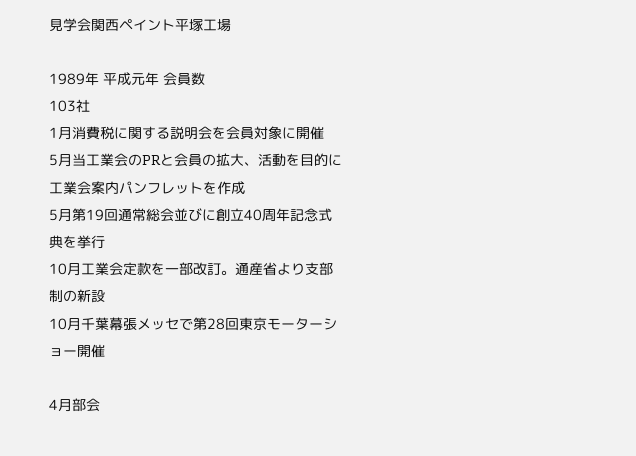見学会関西ペイント平塚工場

1989年 平成元年 会員数
103社
1月消費税に関する説明会を会員対象に開催
5月当工業会のPRと会員の拡大、活動を目的に工業会案内パンフレットを作成
5月第19回通常総会並びに創立40周年記念式典を挙行
10月工業会定款を一部改訂。通産省より支部制の新設
10月千葉幕張メッセで第28回東京モーターショー開催

4月部会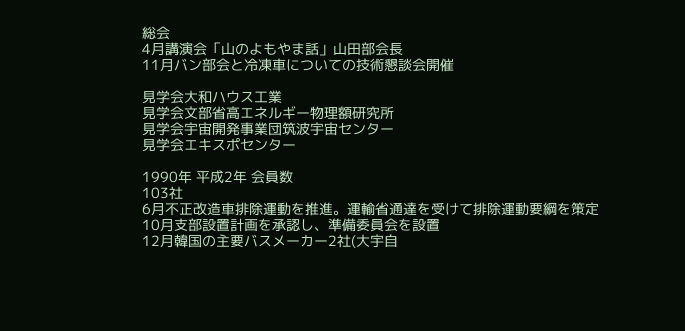総会
4月講演会「山のよもやま話」山田部会長
11月バン部会と冷凍車についての技術懇談会開催

見学会大和ハウス工業
見学会文部省高エネルギー物理額研究所
見学会宇宙開発事業団筑波宇宙センター
見学会エキスポセンター

1990年 平成2年 会員数
103社
6月不正改造車排除運動を推進。運輸省通達を受けて排除運動要綱を策定
10月支部設置計画を承認し、準備委員会を設置
12月韓国の主要バスメーカー2社(大宇自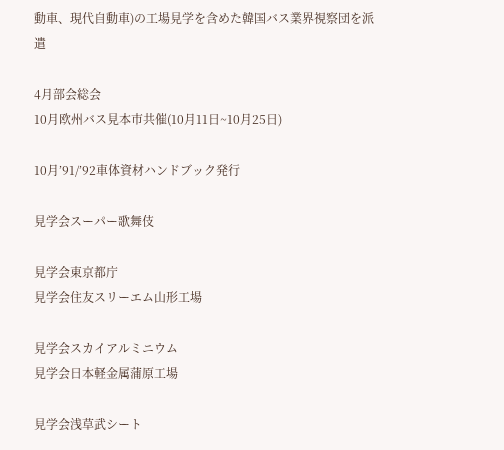動車、現代自動車)の工場見学を含めた韓国バス業界視察団を派遣

4月部会総会
10月欧州バス見本市共催(10月11日~10月25日)

10月’91/’92車体資材ハンドブック発行

見学会スーパー歌舞伎

見学会東京都庁
見学会住友スリーエム山形工場

見学会スカイアルミニウム
見学会日本軽金属蒲原工場

見学会浅草武シート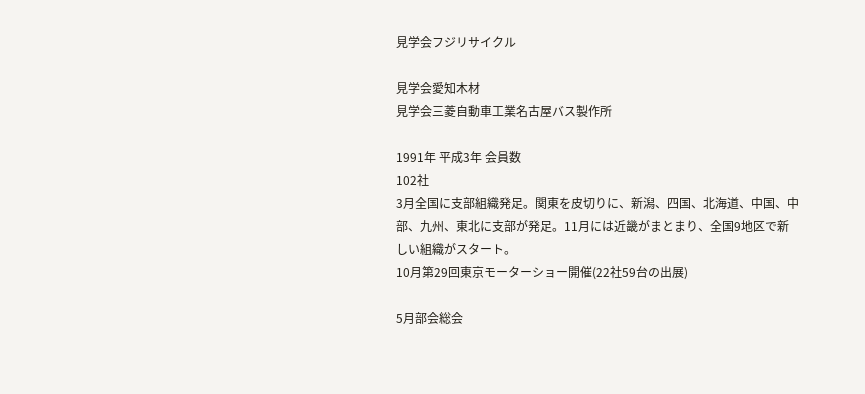見学会フジリサイクル

見学会愛知木材
見学会三菱自動車工業名古屋バス製作所

1991年 平成3年 会員数
102社
3月全国に支部組織発足。関東を皮切りに、新潟、四国、北海道、中国、中部、九州、東北に支部が発足。11月には近畿がまとまり、全国9地区で新しい組織がスタート。
10月第29回東京モーターショー開催(22社59台の出展)

5月部会総会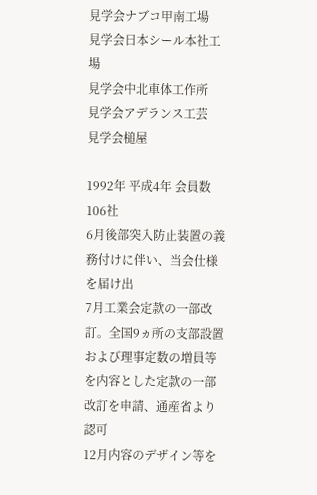見学会ナブコ甲南工場
見学会日本シール本社工場
見学会中北車体工作所
見学会アデランス工芸
見学会槌屋

1992年 平成4年 会員数
106社
6月後部突入防止装置の義務付けに伴い、当会仕様を届け出
7月工業会定款の一部改訂。全国9ヵ所の支部設置および理事定数の増員等を内容とした定款の一部改訂を申請、通産省より認可
12月内容のデザイン等を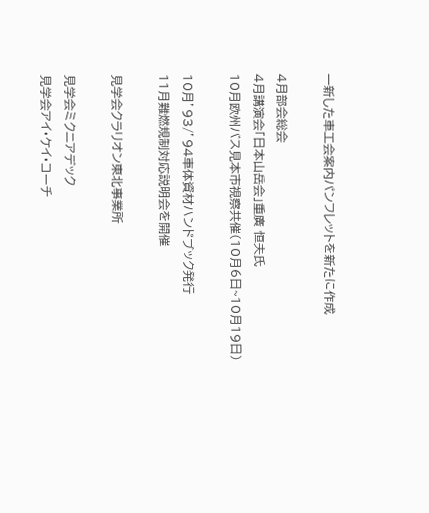一新した車工会案内パンフレットを新たに作成

4月部会総会
4月講演会「日本山岳会」重廣 恒夫氏
10月欧州バス見本市視察共催(10月6日~10月19日)

10月’93/’94車体資材ハンドブック発行
11月難燃規制対応説明会を開催

見学会クラリオン東北事業所

見学会ミクニアデック
見学会アイ・ケイ・コーチ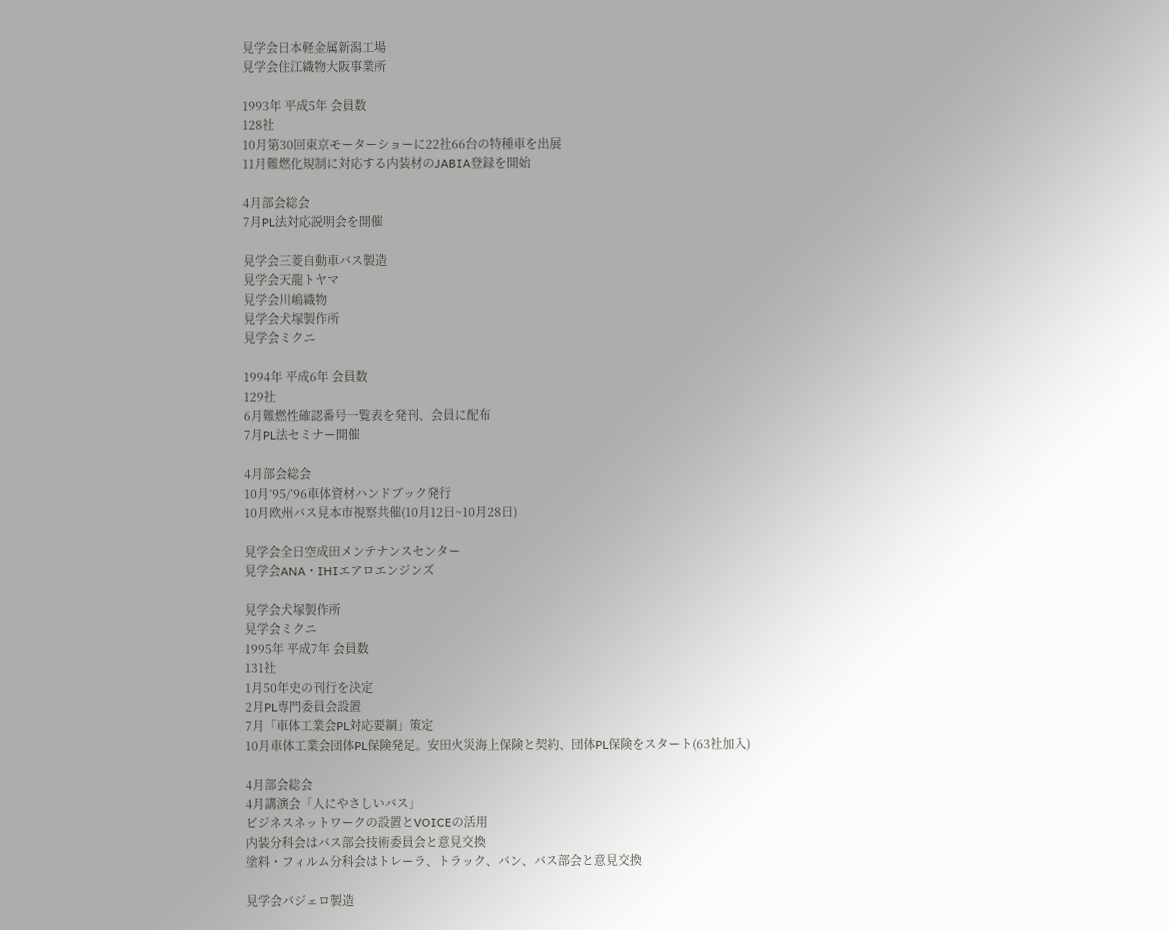見学会日本軽金属新潟工場
見学会住江織物大阪事業所

1993年 平成5年 会員数
128社
10月第30回東京モーターショーに22社66台の特種車を出展
11月難燃化規制に対応する内装材のJABIA登録を開始

4月部会総会
7月PL法対応説明会を開催

見学会三菱自動車バス製造
見学会天龍トヤマ
見学会川嶋織物
見学会犬塚製作所
見学会ミクニ

1994年 平成6年 会員数
129社
6月難燃性確認番号一覧表を発刊、会員に配布
7月PL法セミナー開催

4月部会総会
10月’95/’96車体資材ハンドブック発行
10月欧州バス見本市視察共催(10月12日~10月28日)

見学会全日空成田メンテナンスセンター
見学会ANA・IHIエアロエンジンズ

見学会犬塚製作所
見学会ミクニ
1995年 平成7年 会員数
131社
1月50年史の刊行を決定
2月PL専門委員会設置
7月「車体工業会PL対応要綱」策定
10月車体工業会団体PL保険発足。安田火災海上保険と契約、団体PL保険をスタート(63社加入)

4月部会総会
4月講演会「人にやさしいバス」
ビジネスネットワークの設置とVOICEの活用
内装分科会はバス部会技術委員会と意見交換
塗料・フィルム分科会はトレーラ、トラック、バン、バス部会と意見交換

見学会パジェロ製造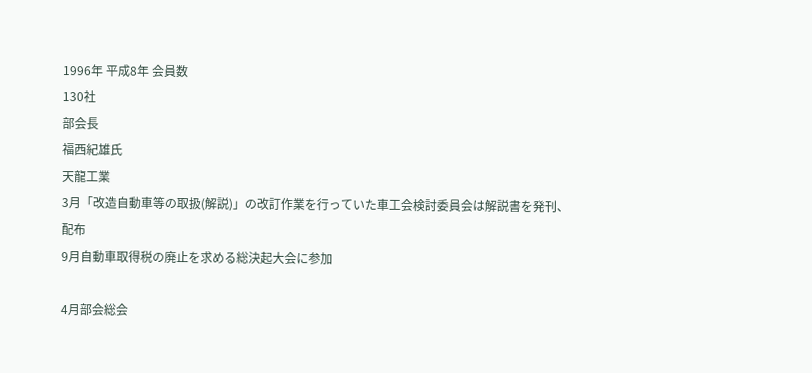1996年 平成8年 会員数
130社
部会長
福西紀雄氏
天龍工業
3月「改造自動車等の取扱(解説)」の改訂作業を行っていた車工会検討委員会は解説書を発刊、配布
9月自動車取得税の廃止を求める総決起大会に参加

4月部会総会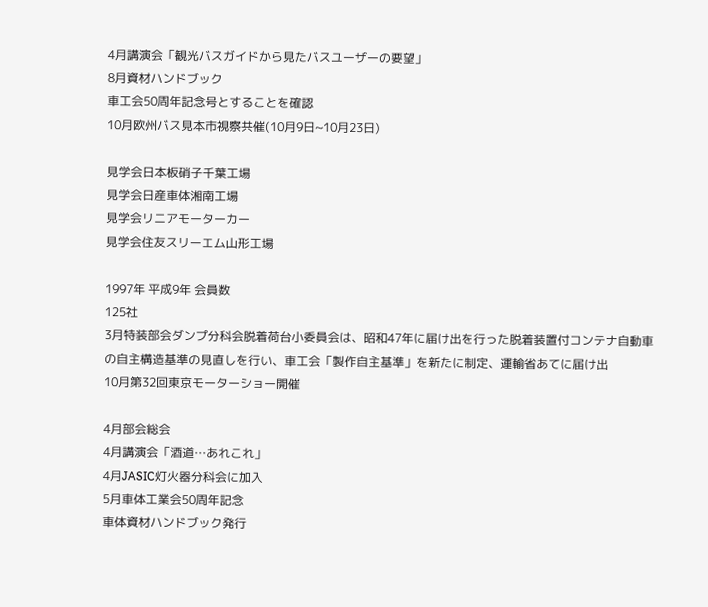4月講演会「観光バスガイドから見たバスユーザーの要望」
8月資材ハンドブック
車工会50周年記念号とすることを確認
10月欧州バス見本市視察共催(10月9日~10月23日)

見学会日本板硝子千葉工場
見学会日産車体湘南工場
見学会リニアモーターカー
見学会住友スリーエム山形工場

1997年 平成9年 会員数
125社
3月特装部会ダンプ分科会脱着荷台小委員会は、昭和47年に届け出を行った脱着装置付コンテナ自動車の自主構造基準の見直しを行い、車工会「製作自主基準」を新たに制定、運輸省あてに届け出
10月第32回東京モーターショー開催

4月部会総会
4月講演会「酒道…あれこれ」
4月JASIC灯火器分科会に加入
5月車体工業会50周年記念
車体資材ハンドブック発行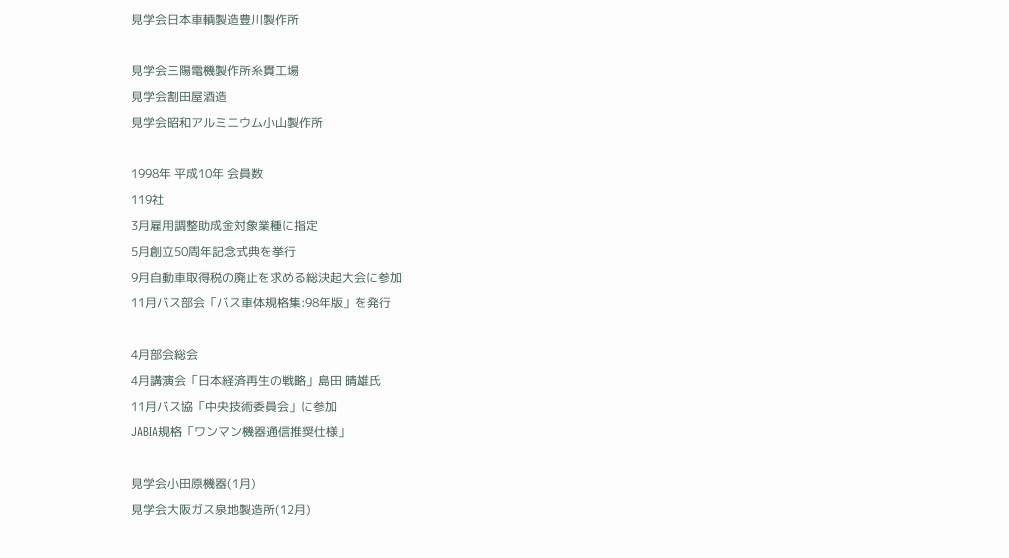見学会日本車輌製造豊川製作所

見学会三陽電機製作所糸貫工場
見学会割田屋酒造
見学会昭和アルミニウム小山製作所

1998年 平成10年 会員数
119社
3月雇用調整助成金対象業種に指定
5月創立50周年記念式典を挙行
9月自動車取得税の廃止を求める総決起大会に参加
11月バス部会「バス車体規格集:98年版」を発行

4月部会総会
4月講演会「日本経済再生の戦略」島田 晴雄氏
11月バス協「中央技術委員会」に参加
JABIA規格「ワンマン機器通信推奨仕様」

見学会小田原機器(1月)
見学会大阪ガス泉地製造所(12月)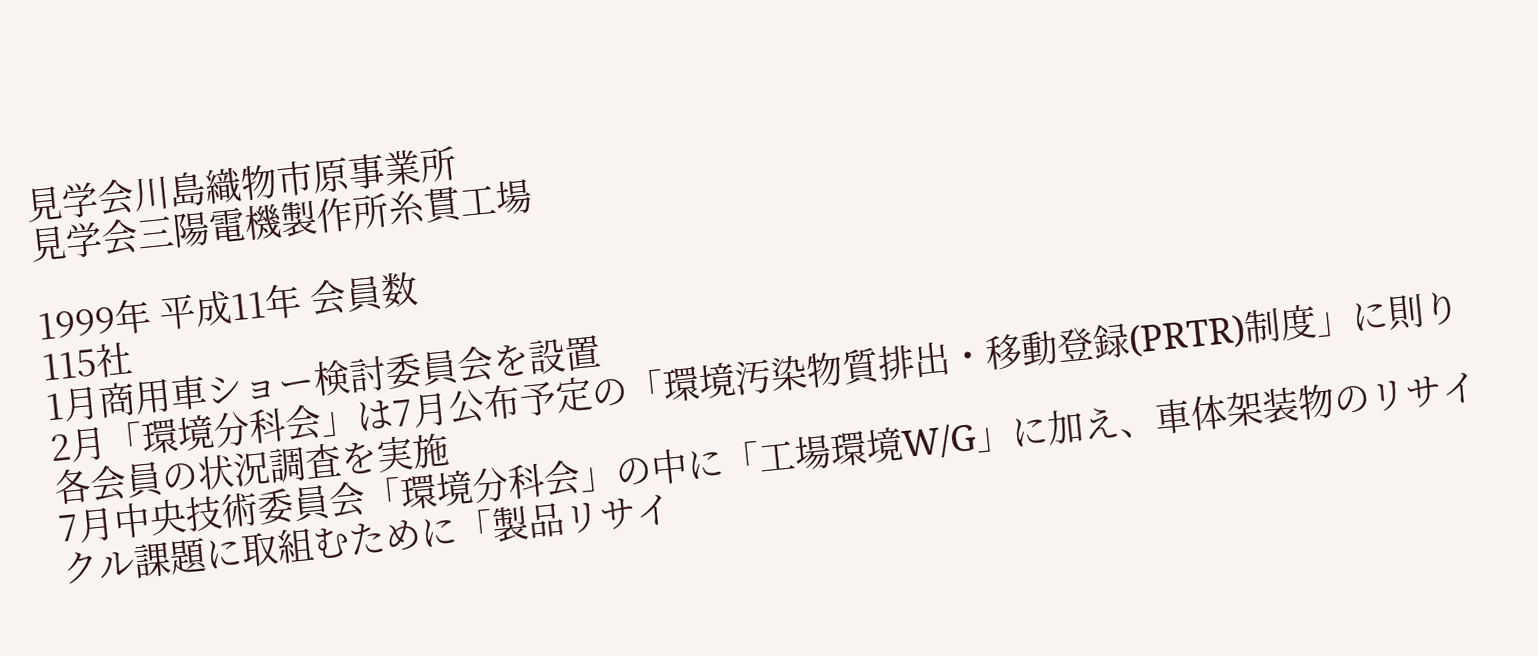見学会川島織物市原事業所
見学会三陽電機製作所糸貫工場

1999年 平成11年 会員数
115社
1月商用車ショー検討委員会を設置
2月「環境分科会」は7月公布予定の「環境汚染物質排出・移動登録(PRTR)制度」に則り各会員の状況調査を実施
7月中央技術委員会「環境分科会」の中に「工場環境W/G」に加え、車体架装物のリサイクル課題に取組むために「製品リサイ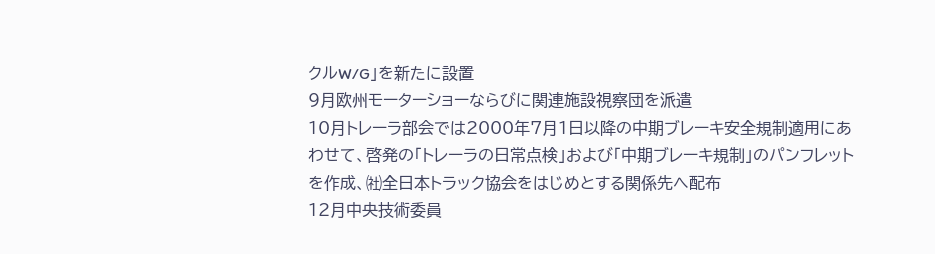クルW/G」を新たに設置
9月欧州モーターショーならびに関連施設視察団を派遣
10月トレーラ部会では2000年7月1日以降の中期ブレーキ安全規制適用にあわせて、啓発の「トレーラの日常点検」および「中期ブレーキ規制」のパンフレットを作成、㈳全日本トラック協会をはじめとする関係先へ配布
12月中央技術委員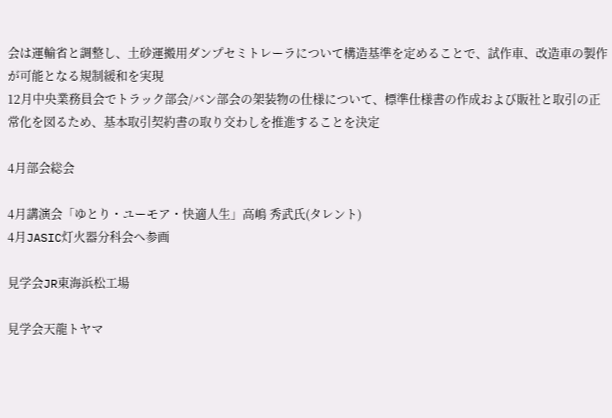会は運輸省と調整し、土砂運搬用ダンプセミトレーラについて構造基準を定めることで、試作車、改造車の製作が可能となる規制緩和を実現
12月中央業務員会でトラック部会/バン部会の架装物の仕様について、標準仕様書の作成および販社と取引の正常化を図るため、基本取引契約書の取り交わしを推進することを決定

4月部会総会

4月講演会「ゆとり・ユーモア・快適人生」高嶋 秀武氏(タレント)
4月JASIC灯火器分科会へ参画

見学会JR東海浜松工場

見学会天龍トヤマ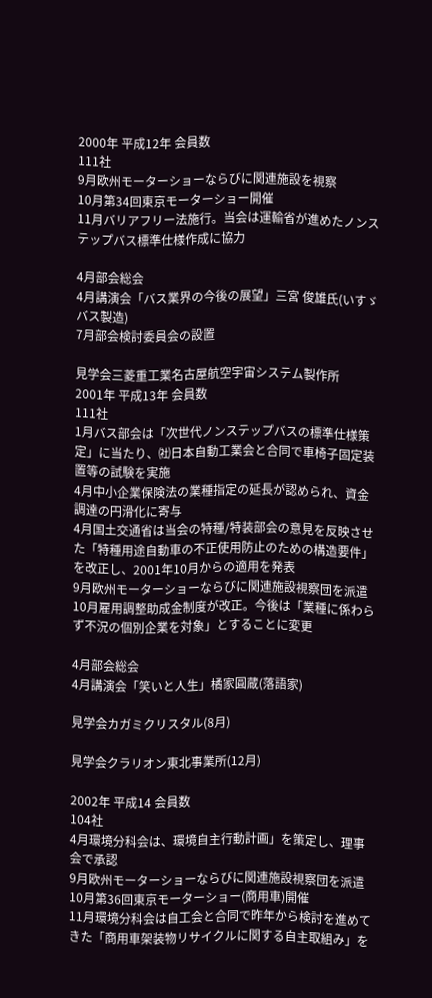2000年 平成12年 会員数
111社
9月欧州モーターショーならびに関連施設を視察
10月第34回東京モーターショー開催
11月バリアフリー法施行。当会は運輸省が進めたノンステップバス標準仕様作成に協力

4月部会総会
4月講演会「バス業界の今後の展望」三宮 俊雄氏(いすゞバス製造)
7月部会検討委員会の設置

見学会三菱重工業名古屋航空宇宙システム製作所
2001年 平成13年 会員数
111社
1月バス部会は「次世代ノンステップバスの標準仕様策定」に当たり、㈳日本自動工業会と合同で車椅子固定装置等の試験を実施
4月中小企業保険法の業種指定の延長が認められ、資金調達の円滑化に寄与
4月国土交通省は当会の特種/特装部会の意見を反映させた「特種用途自動車の不正使用防止のための構造要件」を改正し、2001年10月からの適用を発表
9月欧州モーターショーならびに関連施設視察団を派遣
10月雇用調整助成金制度が改正。今後は「業種に係わらず不況の個別企業を対象」とすることに変更

4月部会総会
4月講演会「笑いと人生」橘家圓蔵(落語家)

見学会カガミクリスタル(8月)

見学会クラリオン東北事業所(12月)

2002年 平成14 会員数
104社
4月環境分科会は、環境自主行動計画」を策定し、理事会で承認
9月欧州モーターショーならびに関連施設視察団を派遣
10月第36回東京モーターショー(商用車)開催
11月環境分科会は自工会と合同で昨年から検討を進めてきた「商用車架装物リサイクルに関する自主取組み」を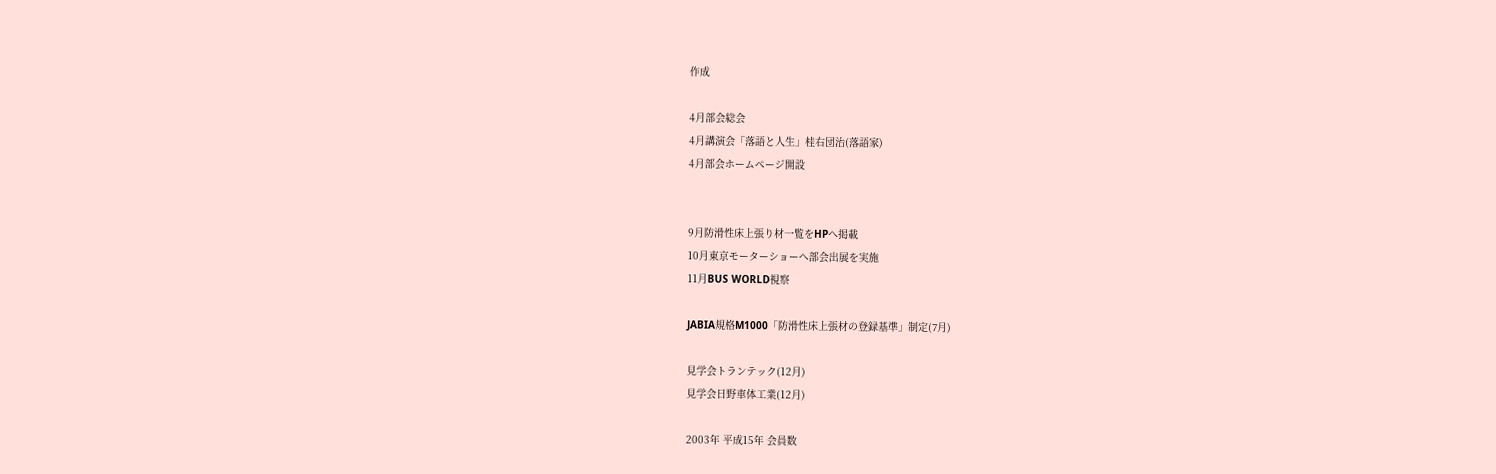作成

4月部会総会
4月講演会「落語と人生」桂右団治(落語家)
4月部会ホームページ開設


9月防滑性床上張り材一覧をHPへ掲載
10月東京モーターショーへ部会出展を実施
11月BUS WORLD視察

JABIA規格M1000「防滑性床上張材の登録基準」制定(7月)

見学会トランテック(12月)
見学会日野車体工業(12月)

2003年 平成15年 会員数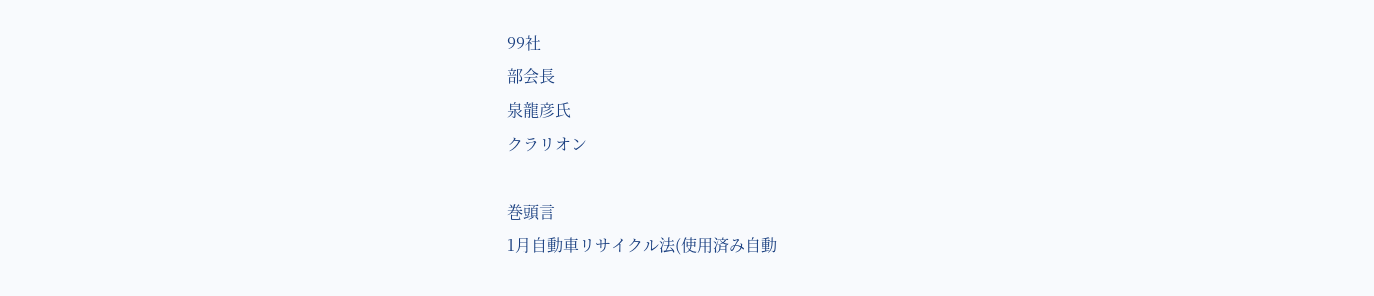99社
部会長
泉龍彦氏
クラリオン

巻頭言
1月自動車リサイクル法(使用済み自動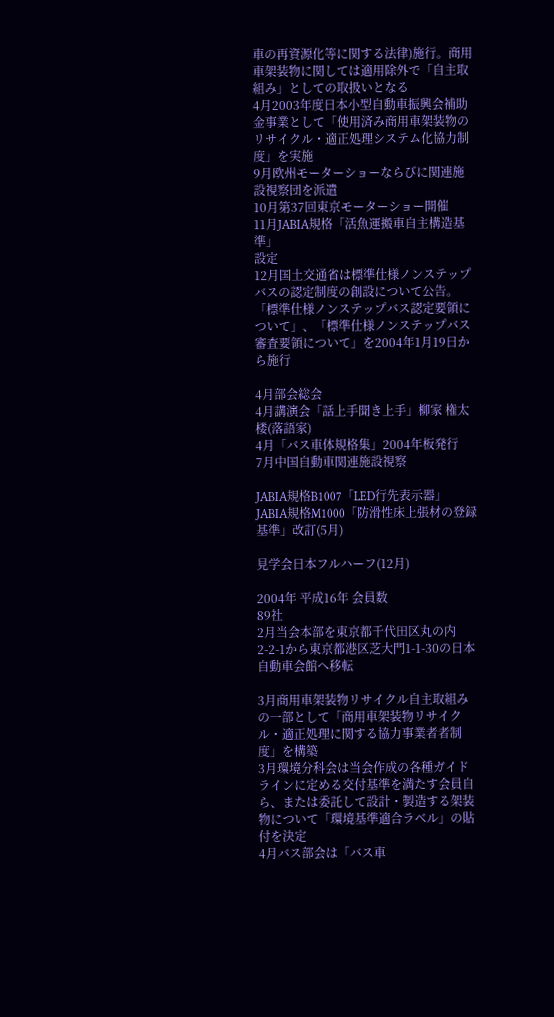車の再資源化等に関する法律)施行。商用車架装物に関しては適用除外で「自主取組み」としての取扱いとなる
4月2003年度日本小型自動車振興会補助金事業として「使用済み商用車架装物のリサイクル・適正処理システム化協力制度」を実施
9月欧州モーターショーならびに関連施設視察団を派遣
10月第37回東京モーターショー開催
11月JABIA規格「活魚運搬車自主構造基準」
設定
12月国土交通省は標準仕様ノンステップバスの認定制度の創設について公告。「標準仕様ノンステップバス認定要領について」、「標準仕様ノンステップバス審査要領について」を2004年1月19日から施行

4月部会総会
4月講演会「話上手聞き上手」柳家 権太楼(落語家)
4月「バス車体規格集」2004年板発行
7月中国自動車関連施設視察

JABIA規格B1007「LED行先表示器」
JABIA規格M1000「防滑性床上張材の登録基準」改訂(5月)

見学会日本フルハーフ(12月)

2004年 平成16年 会員数
89社
2月当会本部を東京都千代田区丸の内2-2-1から東京都港区芝大門1-1-30の日本自動車会館へ移転

3月商用車架装物リサイクル自主取組みの一部として「商用車架装物リサイクル・適正処理に関する協力事業者者制度」を構築
3月環境分科会は当会作成の各種ガイドラインに定める交付基準を満たす会員自ら、または委託して設計・製造する架装物について「環境基準適合ラベル」の貼付を決定
4月バス部会は「バス車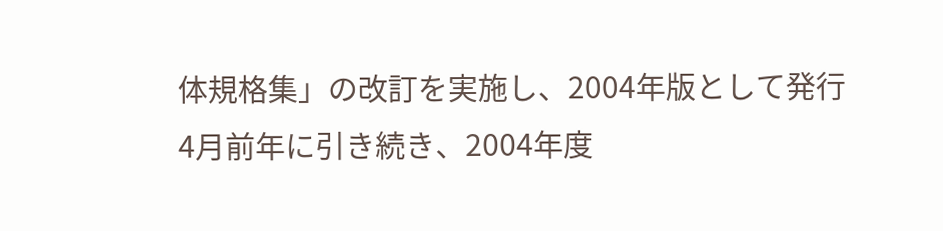体規格集」の改訂を実施し、2004年版として発行
4月前年に引き続き、2004年度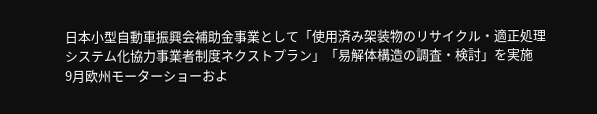日本小型自動車振興会補助金事業として「使用済み架装物のリサイクル・適正処理システム化協力事業者制度ネクストプラン」「易解体構造の調査・検討」を実施
9月欧州モーターショーおよ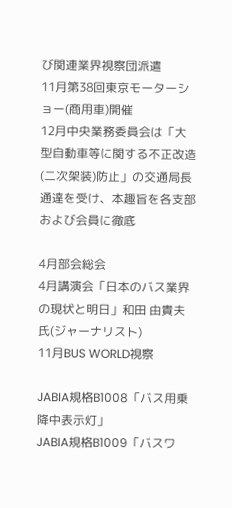び関連業界視察団派遣
11月第38回東京モーターショー(商用車)開催
12月中央業務委員会は「大型自動車等に関する不正改造(二次架装)防止」の交通局長通達を受け、本趣旨を各支部および会員に徹底

4月部会総会
4月講演会「日本のバス業界の現状と明日」和田 由貴夫氏(ジャーナリスト)
11月BUS WORLD視察

JABIA規格B1008「バス用乗降中表示灯」
JABIA規格B1009「バスワ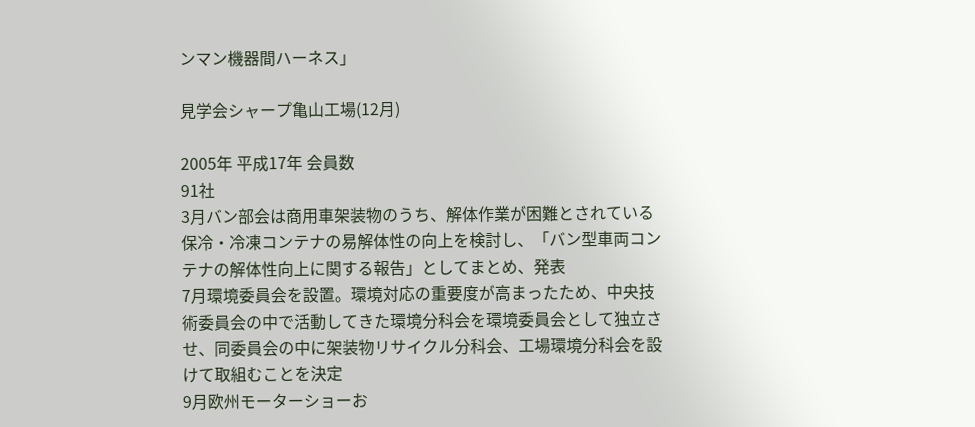ンマン機器間ハーネス」

見学会シャープ亀山工場(12月)

2005年 平成17年 会員数
91社
3月バン部会は商用車架装物のうち、解体作業が困難とされている保冷・冷凍コンテナの易解体性の向上を検討し、「バン型車両コンテナの解体性向上に関する報告」としてまとめ、発表
7月環境委員会を設置。環境対応の重要度が高まったため、中央技術委員会の中で活動してきた環境分科会を環境委員会として独立させ、同委員会の中に架装物リサイクル分科会、工場環境分科会を設けて取組むことを決定
9月欧州モーターショーお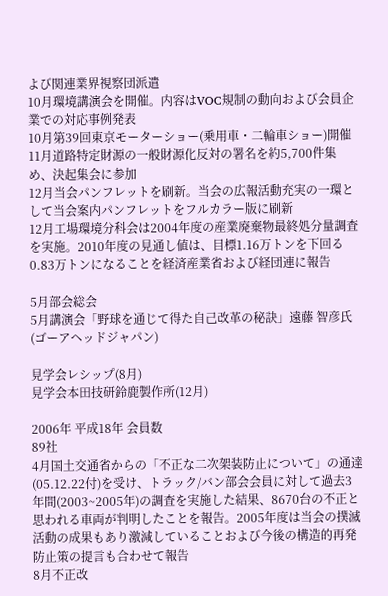よび関連業界視察団派遣
10月環境講演会を開催。内容はVOC規制の動向および会員企業での対応事例発表
10月第39回東京モーターショー(乗用車・二輪車ショー)開催
11月道路特定財源の一般財源化反対の署名を約5,700件集め、決起集会に参加
12月当会パンフレットを刷新。当会の広報活動充実の一環として当会案内パンフレットをフルカラー版に刷新
12月工場環境分科会は2004年度の産業廃棄物最終処分量調査を実施。2010年度の見通し値は、目標1.16万トンを下回る0.83万トンになることを経済産業省および経団連に報告

5月部会総会
5月講演会「野球を通じて得た自己改革の秘訣」遠藤 智彦氏(ゴーアヘッドジャパン)

見学会レシップ(8月)
見学会本田技研鈴鹿製作所(12月)

2006年 平成18年 会員数
89社
4月国土交通省からの「不正な二次架装防止について」の通達(05.12.22付)を受け、トラック/バン部会会員に対して過去3年間(2003~2005年)の調査を実施した結果、8670台の不正と思われる車両が判明したことを報告。2005年度は当会の撲滅活動の成果もあり激減していることおよび今後の構造的再発防止策の提言も合わせて報告
8月不正改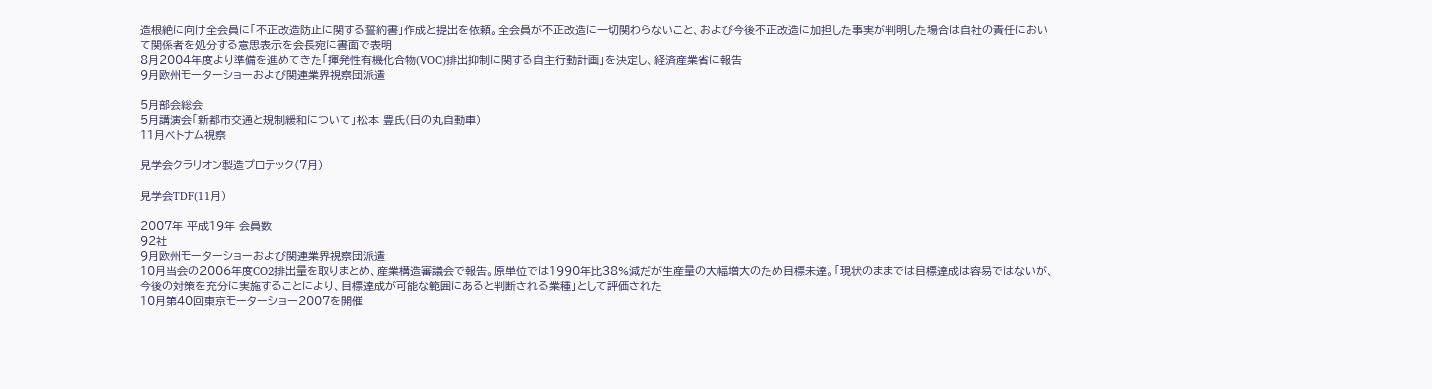造根絶に向け全会員に「不正改造防止に関する誓約書」作成と提出を依頼。全会員が不正改造に一切関わらないこと、および今後不正改造に加担した事実が判明した場合は自社の責任において関係者を処分する意思表示を会長宛に書面で表明
8月2004年度より準備を進めてきた「揮発性有機化合物(VOC)排出抑制に関する自主行動計画」を決定し、経済産業省に報告
9月欧州モーターショーおよび関連業界視察団派遣

5月部会総会
5月講演会「新都市交通と規制緩和について」松本 豊氏(日の丸自動車)
11月ベトナム視察

見学会クラリオン製造プロテック(7月)

見学会TDF(11月)

2007年 平成19年 会員数
92社
9月欧州モーターショーおよび関連業界視察団派遣
10月当会の2006年度CO2排出量を取りまとめ、産業構造審議会で報告。原単位では1990年比38%減だが生産量の大幅増大のため目標未達。「現状のままでは目標達成は容易ではないが、今後の対策を充分に実施することにより、目標達成が可能な範囲にあると判断される業種」として評価された
10月第40回東京モーターショー2007を開催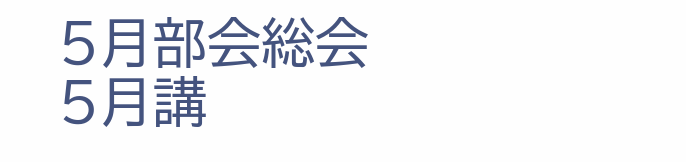5月部会総会
5月講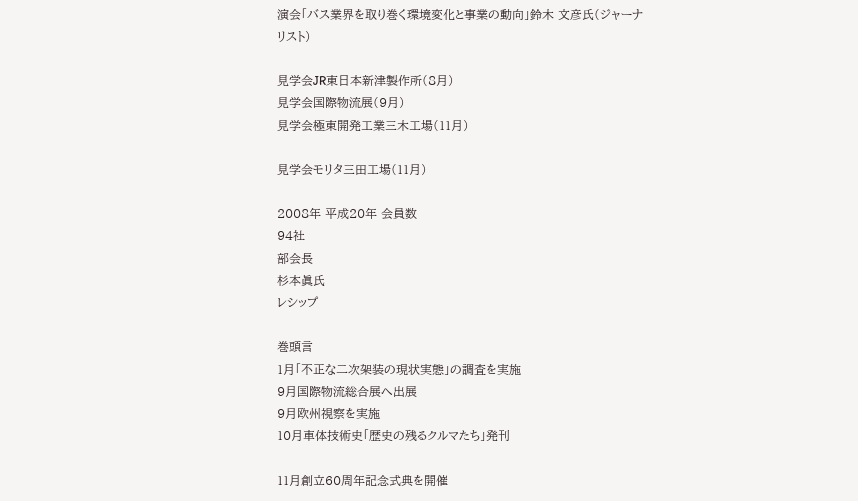演会「バス業界を取り巻く環境変化と事業の動向」鈴木 文彦氏(ジャーナリスト)

見学会JR東日本新津製作所(8月)
見学会国際物流展(9月)
見学会極東開発工業三木工場(11月)

見学会モリタ三田工場(11月)

2008年 平成20年 会員数
94社
部会長
杉本眞氏
レシップ

巻頭言
1月「不正な二次架装の現状実態」の調査を実施
9月国際物流総合展へ出展
9月欧州視察を実施
10月車体技術史「歴史の残るクルマたち」発刊

11月創立60周年記念式典を開催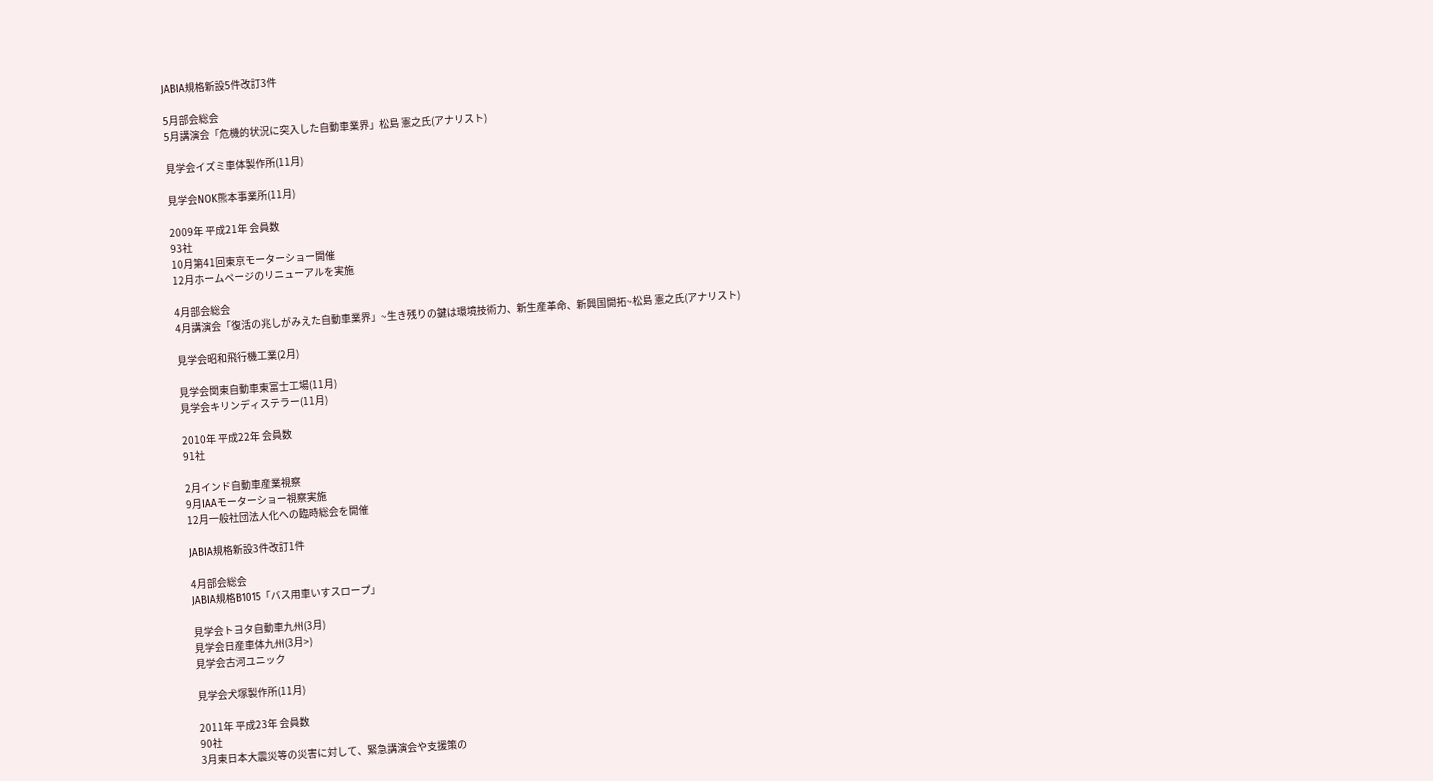JABIA規格新設5件改訂3件

5月部会総会
5月講演会「危機的状況に突入した自動車業界」松島 憲之氏(アナリスト)

見学会イズミ車体製作所(11月)

見学会NOK熊本事業所(11月)

2009年 平成21年 会員数
93社
10月第41回東京モーターショー開催
12月ホームページのリニューアルを実施

4月部会総会
4月講演会「復活の兆しがみえた自動車業界」~生き残りの鍵は環境技術力、新生産革命、新興国開拓~松島 憲之氏(アナリスト)

見学会昭和飛行機工業(2月)

見学会関東自動車東富士工場(11月)
見学会キリンディステラー(11月)

2010年 平成22年 会員数
91社

2月インド自動車産業視察
9月IAAモーターショー視察実施
12月一般社団法人化への臨時総会を開催

JABIA規格新設3件改訂1件

4月部会総会
JABIA規格B1015「バス用車いすスロープ」

見学会トヨタ自動車九州(3月)
見学会日産車体九州(3月>)
見学会古河ユニック

見学会犬塚製作所(11月)

2011年 平成23年 会員数
90社
3月東日本大震災等の災害に対して、緊急講演会や支援策の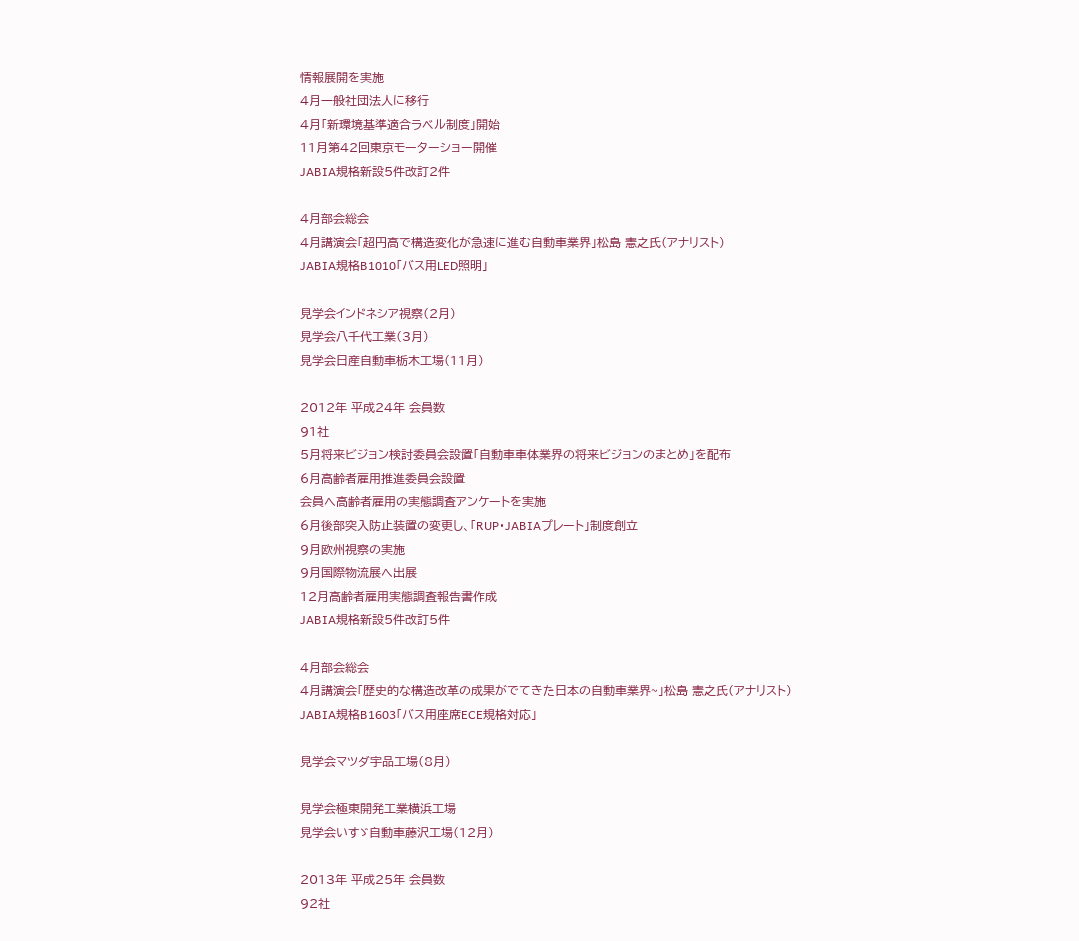情報展開を実施
4月一般社団法人に移行
4月「新環境基準適合ラベル制度」開始
11月第42回東京モーターショー開催
JABIA規格新設5件改訂2件

4月部会総会
4月講演会「超円高で構造変化が急速に進む自動車業界」松島 憲之氏(アナリスト)
JABIA規格B1010「バス用LED照明」

見学会インドネシア視察(2月)
見学会八千代工業(3月)
見学会日産自動車栃木工場(11月)

2012年 平成24年 会員数
91社
5月将来ビジョン検討委員会設置「自動車車体業界の将来ビジョンのまとめ」を配布
6月高齢者雇用推進委員会設置
会員へ高齢者雇用の実態調査アンケートを実施
6月後部突入防止装置の変更し、「RUP・JABIAプレート」制度創立
9月欧州視察の実施
9月国際物流展へ出展
12月高齢者雇用実態調査報告書作成
JABIA規格新設5件改訂5件

4月部会総会
4月講演会「歴史的な構造改革の成果がでてきた日本の自動車業界~」松島 憲之氏(アナリスト)
JABIA規格B1603「バス用座席ECE規格対応」

見学会マツダ宇品工場(8月)

見学会極東開発工業横浜工場
見学会いすゞ自動車藤沢工場(12月)

2013年 平成25年 会員数
92社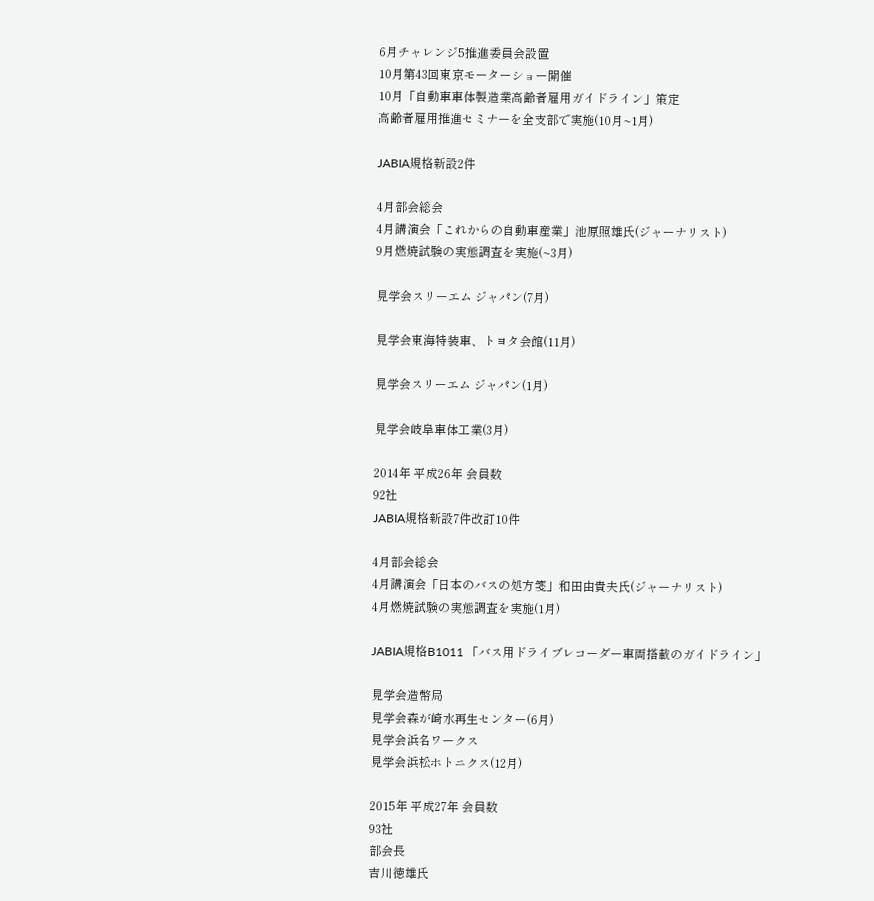6月チャレンジ5推進委員会設置
10月第43回東京モーターショー開催
10月「自動車車体製造業高齢者雇用ガイドライン」策定
高齢者雇用推進セミナーを全支部で実施(10月~1月)

JABIA規格新設2件

4月部会総会
4月講演会「これからの自動車産業」池原照雄氏(ジャーナリスト)
9月燃焼試験の実態調査を実施(~3月)

見学会スリーエム ジャパン(7月)

見学会東海特装車、トヨタ会館(11月)

見学会スリーエム ジャパン(1月)

見学会岐阜車体工業(3月)

2014年 平成26年 会員数
92社
JABIA規格新設7件改訂10件

4月部会総会
4月講演会「日本のバスの処方箋」和田由貴夫氏(ジャーナリスト)
4月燃焼試験の実態調査を実施(1月)

JABIA規格B1011 「バス用ドライブレコーダー車両搭載のガイドライン」

見学会造幣局
見学会森が崎水再生センター(6月)
見学会浜名ワークス
見学会浜松ホトニクス(12月)

2015年 平成27年 会員数
93社
部会長
吉川徳雄氏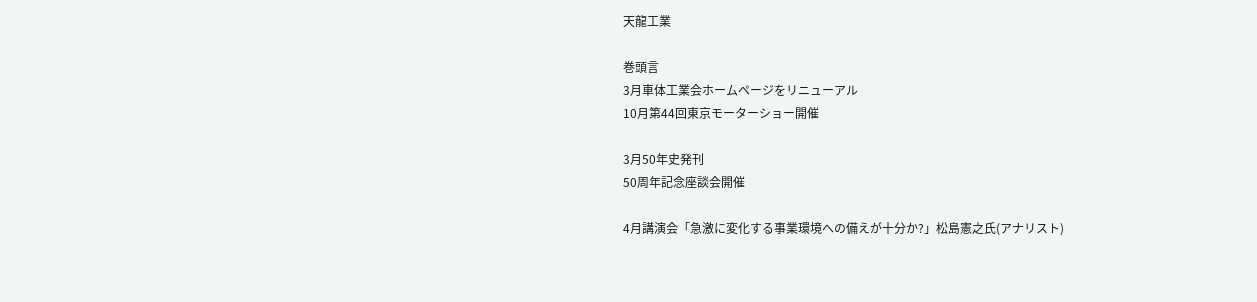天龍工業

巻頭言
3月車体工業会ホームページをリニューアル
10月第44回東京モーターショー開催

3月50年史発刊
50周年記念座談会開催

4月講演会「急激に変化する事業環境への備えが十分か?」松島憲之氏(アナリスト)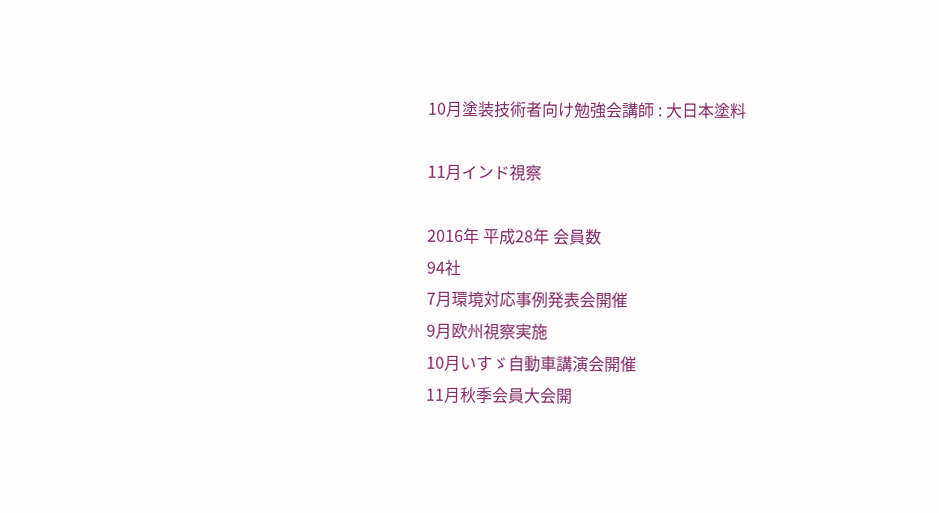10月塗装技術者向け勉強会講師 : 大日本塗料

11月インド視察

2016年 平成28年 会員数
94社
7月環境対応事例発表会開催
9月欧州視察実施
10月いすゞ自動車講演会開催
11月秋季会員大会開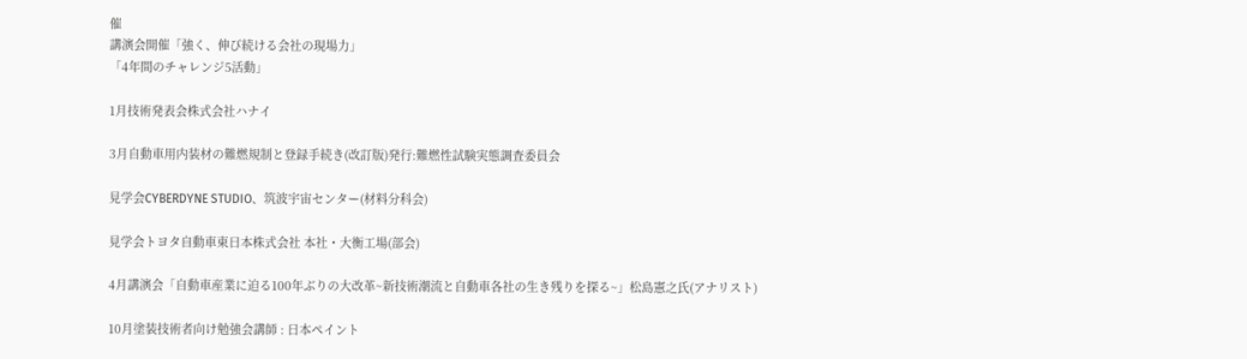催
講演会開催「強く、伸び続ける会社の現場力」
「4年間のチャレンジ5活動」

1月技術発表会株式会社ハナイ

3月自動車用内装材の難燃規制と登録手続き(改訂版)発行:難燃性試験実態調査委員会

見学会CYBERDYNE STUDIO、筑波宇宙センター(材料分科会)

見学会トヨタ自動車東日本株式会社 本社・大衡工場(部会)

4月講演会「自動車産業に迫る100年ぶりの大改革~新技術潮流と自動車各社の生き残りを探る~」松島憲之氏(アナリスト)

10月塗装技術者向け勉強会講師 : 日本ペイント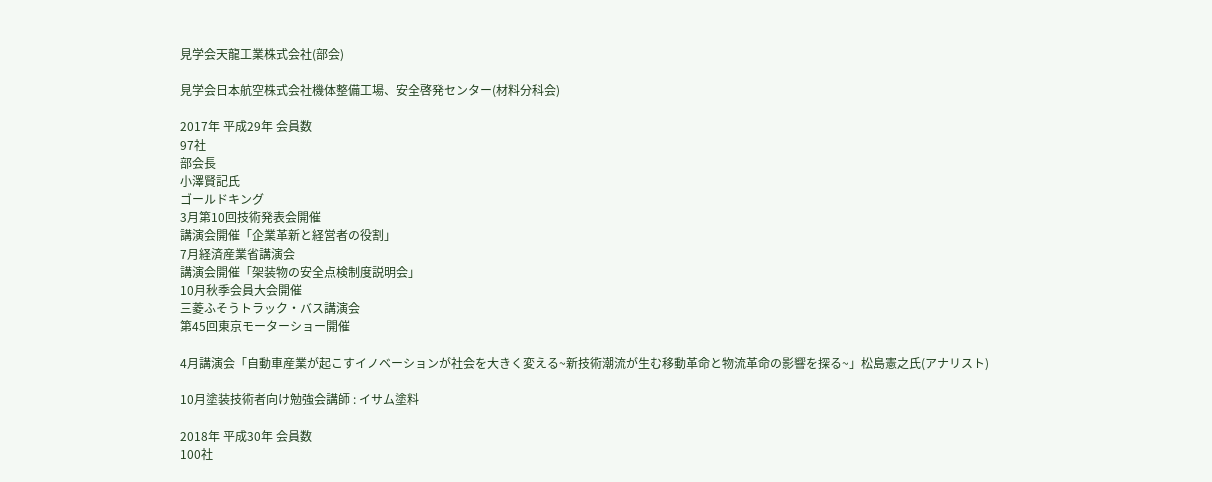見学会天龍工業株式会社(部会)

見学会日本航空株式会社機体整備工場、安全啓発センター(材料分科会)

2017年 平成29年 会員数
97社
部会長
小澤賢記氏
ゴールドキング
3月第10回技術発表会開催
講演会開催「企業革新と経営者の役割」
7月経済産業省講演会
講演会開催「架装物の安全点検制度説明会」
10月秋季会員大会開催
三菱ふそうトラック・バス講演会
第45回東京モーターショー開催

4月講演会「自動車産業が起こすイノベーションが社会を大きく変える~新技術潮流が生む移動革命と物流革命の影響を探る~」松島憲之氏(アナリスト)

10月塗装技術者向け勉強会講師 : イサム塗料

2018年 平成30年 会員数
100社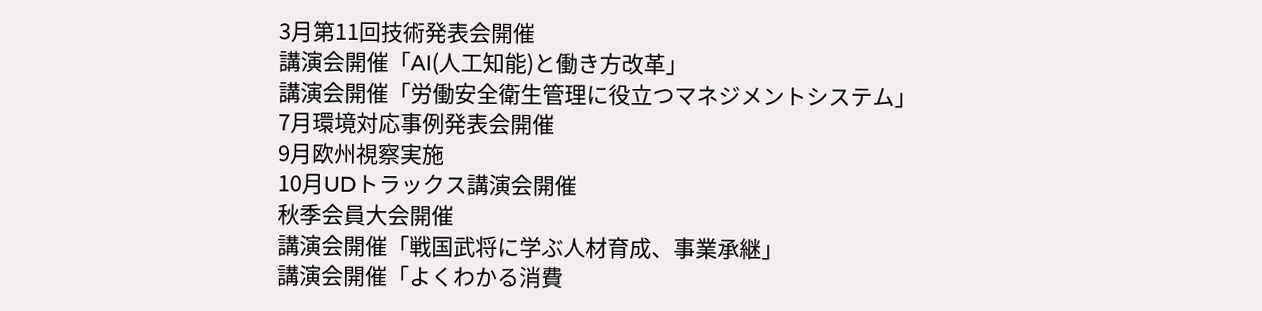3月第11回技術発表会開催
講演会開催「AI(人工知能)と働き方改革」
講演会開催「労働安全衛生管理に役立つマネジメントシステム」
7月環境対応事例発表会開催
9月欧州視察実施
10月UDトラックス講演会開催
秋季会員大会開催
講演会開催「戦国武将に学ぶ人材育成、事業承継」
講演会開催「よくわかる消費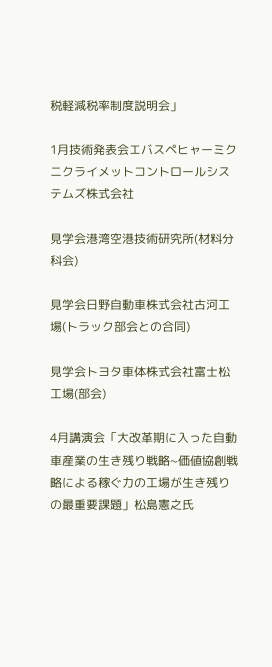税軽減税率制度説明会」

1月技術発表会エバスペヒャーミクニクライメットコントロールシステムズ株式会社

見学会港湾空港技術研究所(材料分科会)

見学会日野自動車株式会社古河工場(トラック部会との合同)

見学会トヨタ車体株式会社富士松工場(部会)

4月講演会「大改革期に入った自動車産業の生き残り戦略~価値協創戦略による稼ぐ力の工場が生き残りの最重要課題」松島憲之氏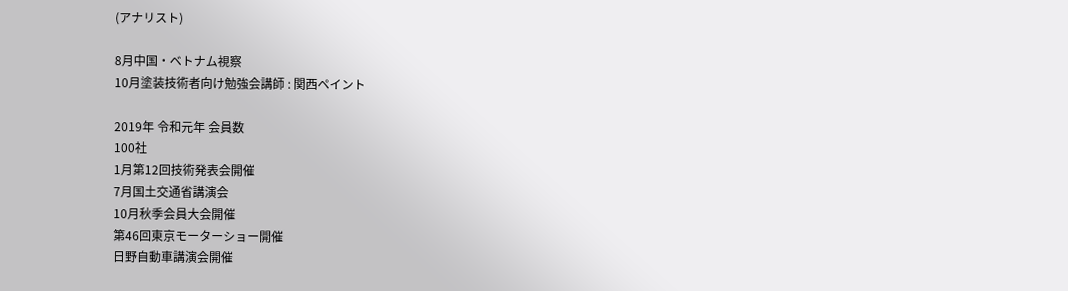(アナリスト)

8月中国・ベトナム視察
10月塗装技術者向け勉強会講師 : 関西ペイント

2019年 令和元年 会員数
100社
1月第12回技術発表会開催
7月国土交通省講演会
10月秋季会員大会開催
第46回東京モーターショー開催
日野自動車講演会開催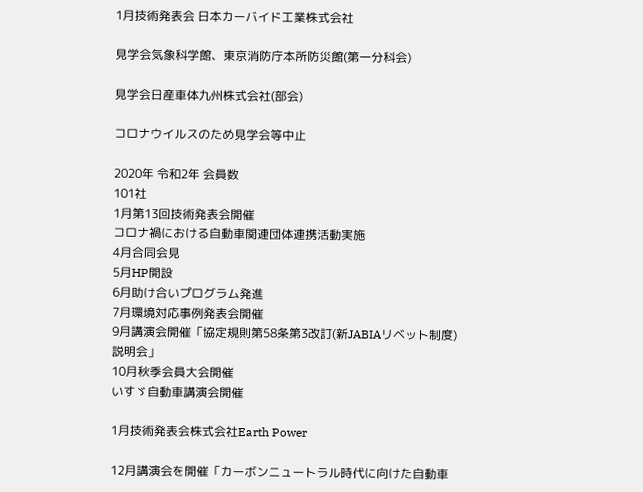1月技術発表会 日本カーバイド工業株式会社

見学会気象科学館、東京消防庁本所防災館(第一分科会)

見学会日産車体九州株式会社(部会)

コロナウイルスのため見学会等中止

2020年 令和2年 会員数
101社
1月第13回技術発表会開催
コロナ禍における自動車関連団体連携活動実施
4月合同会見
5月HP開設
6月助け合いプログラム発進
7月環境対応事例発表会開催
9月講演会開催「協定規則第58条第3改訂(新JABIAリベット制度)説明会」
10月秋季会員大会開催
いすゞ自動車講演会開催

1月技術発表会株式会社Earth Power

12月講演会を開催「カーボンニュートラル時代に向けた自動車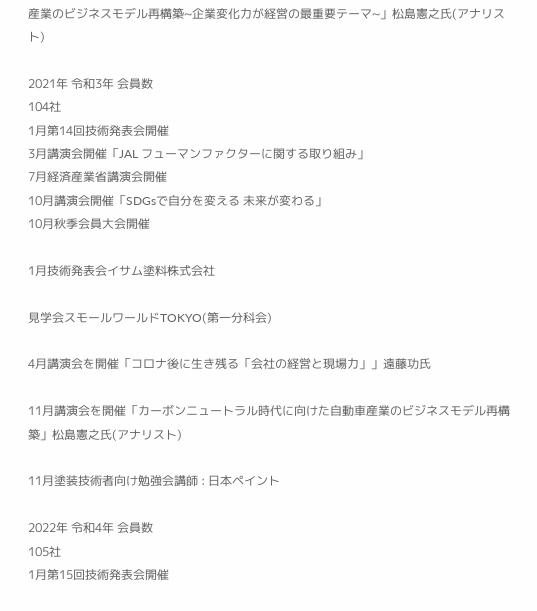産業のビジネスモデル再構築~企業変化力が経営の最重要テーマ~」松島憲之氏(アナリスト)

2021年 令和3年 会員数
104社
1月第14回技術発表会開催
3月講演会開催「JAL フューマンファクターに関する取り組み」
7月経済産業省講演会開催
10月講演会開催「SDGsで自分を変える 未来が変わる」
10月秋季会員大会開催

1月技術発表会イサム塗料株式会社

見学会スモールワールドTOKYO(第一分科会)

4月講演会を開催「コロナ後に生き残る「会社の経営と現場力」」遠藤功氏

11月講演会を開催「カーボンニュートラル時代に向けた自動車産業のビジネスモデル再構築」松島憲之氏(アナリスト)

11月塗装技術者向け勉強会講師 : 日本ペイント

2022年 令和4年 会員数
105社
1月第15回技術発表会開催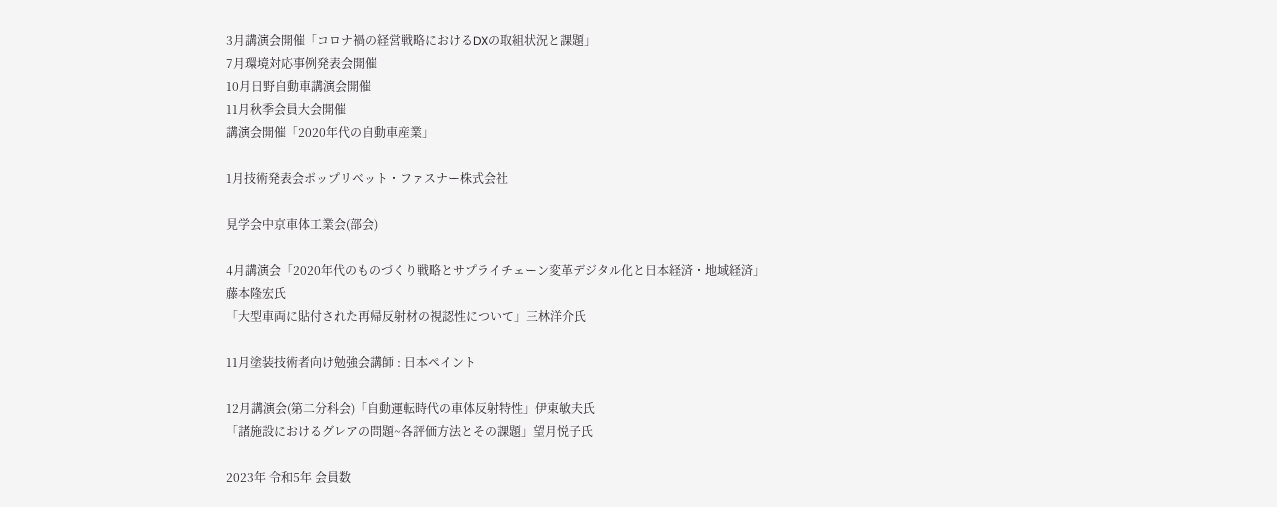3月講演会開催「コロナ禍の経営戦略におけるDXの取組状況と課題」
7月環境対応事例発表会開催
10月日野自動車講演会開催
11月秋季会員大会開催
講演会開催「2020年代の自動車産業」

1月技術発表会ポップリベット・ファスナー株式会社

見学会中京車体工業会(部会)

4月講演会「2020年代のものづくり戦略とサプライチェーン変革デジタル化と日本経済・地域経済」藤本隆宏氏
「大型車両に貼付された再帰反射材の視認性について」三林洋介氏

11月塗装技術者向け勉強会講師 : 日本ペイント

12月講演会(第二分科会)「自動運転時代の車体反射特性」伊東敏夫氏
「諸施設におけるグレアの問題~各評価方法とその課題」望月悦子氏

2023年 令和5年 会員数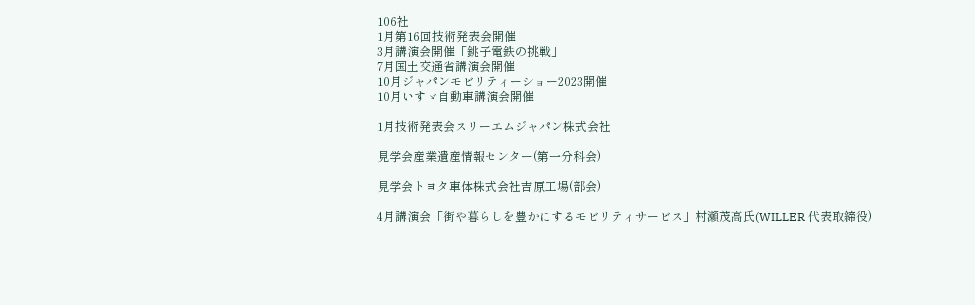106社
1月第16回技術発表会開催
3月講演会開催「銚子電鉄の挑戦」
7月国土交通省講演会開催
10月ジャパンモビリティーショー2023開催
10月いすゞ自動車講演会開催

1月技術発表会スリーエムジャパン株式会社

見学会産業遺産情報センター(第一分科会)

見学会トヨタ車体株式会社吉原工場(部会)

4月講演会「街や暮らしを豊かにするモビリティサービス」村瀬茂高氏(WILLER 代表取締役)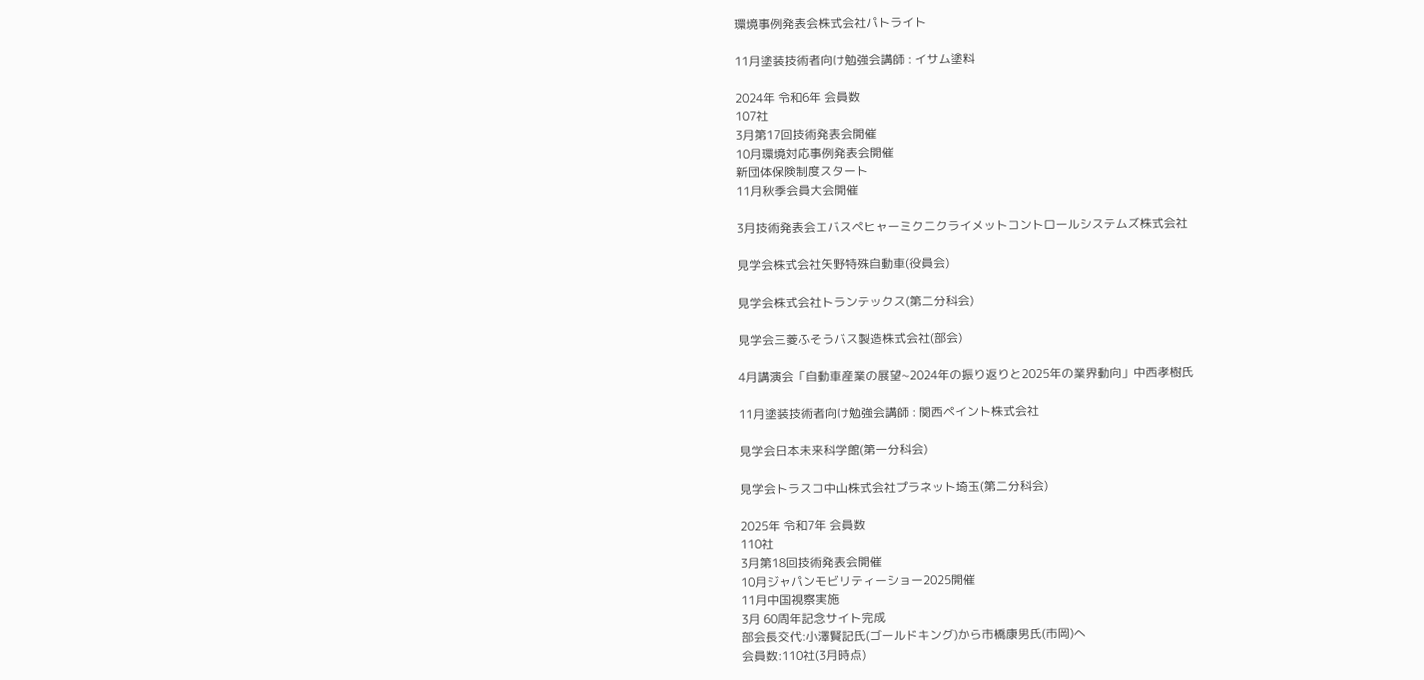環境事例発表会株式会社パトライト

11月塗装技術者向け勉強会講師 : イサム塗料

2024年 令和6年 会員数
107社
3月第17回技術発表会開催
10月環境対応事例発表会開催
新団体保険制度スタート
11月秋季会員大会開催

3月技術発表会エバスペヒャーミクニクライメットコントロールシステムズ株式会社

見学会株式会社矢野特殊自動車(役員会)

見学会株式会社トランテックス(第二分科会)

見学会三菱ふそうバス製造株式会社(部会)

4月講演会「自動車産業の展望~2024年の振り返りと2025年の業界動向」中西孝樹氏

11月塗装技術者向け勉強会講師 : 関西ペイント株式会社

見学会日本未来科学館(第一分科会)

見学会トラスコ中山株式会社プラネット埼玉(第二分科会)

2025年 令和7年 会員数
110社
3月第18回技術発表会開催
10月ジャパンモビリティーショー2025開催
11月中国視察実施
3月 60周年記念サイト完成
部会長交代:小澤賢記氏(ゴールドキング)から市橋康男氏(市岡)へ
会員数:110社(3月時点)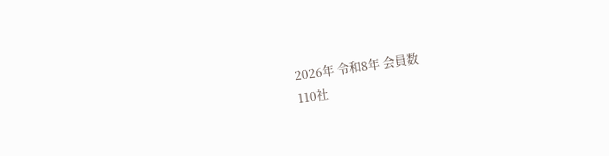2026年 令和8年 会員数
110社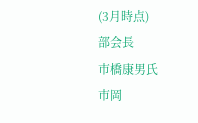(3月時点)
部会長
市橋康男氏
市岡